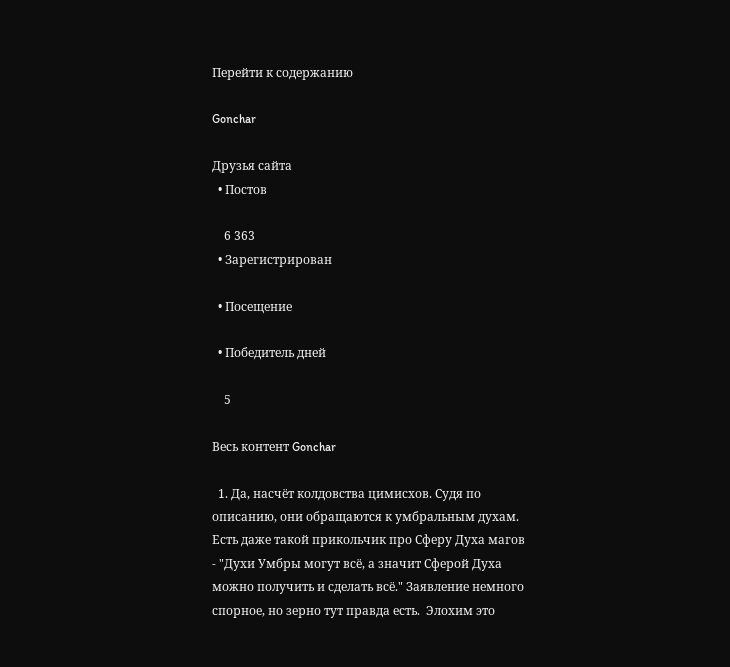Перейти к содержанию

Gonchar

Друзья сайта
  • Постов

    6 363
  • Зарегистрирован

  • Посещение

  • Победитель дней

    5

Весь контент Gonchar

  1. Да, насчёт колдовства цимисхов. Судя по описанию, они обращаются к умбральным духам. Есть даже такой прикольчик про Сферу Духа магов - "Духи Умбры могут всё, а значит Сферой Духа можно получить и сделать всё." Заявление немного спорное, но зерно тут правда есть.  Элохим это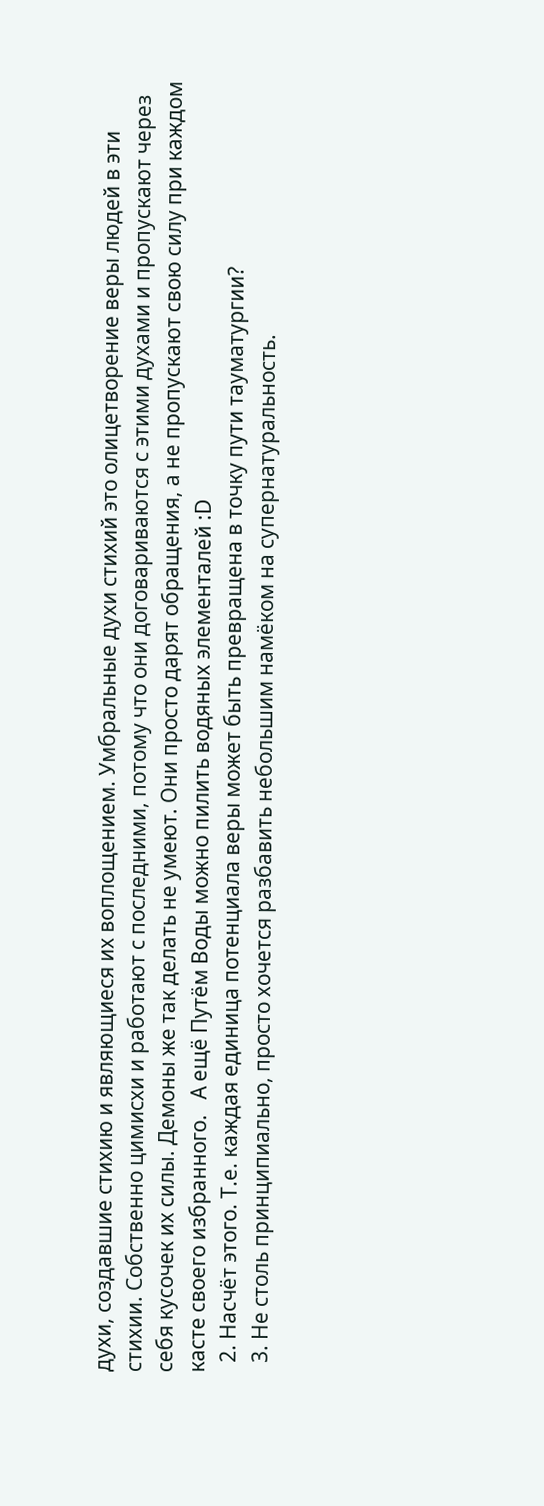духи, создавшие стихию и являющиеся их воплощением. Умбральные духи стихий это олицетворение веры людей в эти стихии. Собственно цимисхи и работают с последними, потому что они договариваются с этими духами и пропускают через себя кусочек их силы. Демоны же так делать не умеют. Они просто дарят обращения, а не пропускают свою силу при каждом касте своего избранного.   А ещё Путём Воды можно пилить водяных элементалей :D
  2. Насчёт этого. Т.е. каждая единица потенциала веры может быть превращена в точку пути тауматургии?
  3. Не столь принципиально, просто хочется разбавить небольшим намёком на супернатуральность.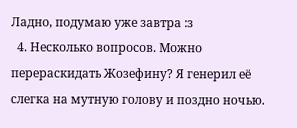Ладно, подумаю уже завтра :з
  4. Несколько вопросов. Можно перераскидать Жозефину? Я генерил её слегка на мутную голову и поздно ночью.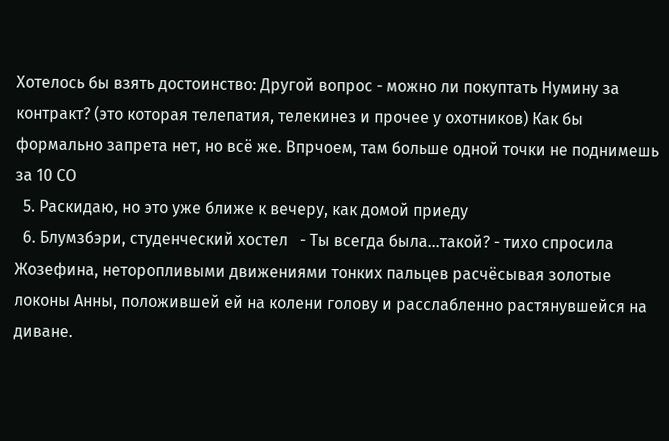Хотелось бы взять достоинство: Другой вопрос - можно ли покуптать Нумину за контракт? (это которая телепатия, телекинез и прочее у охотников) Как бы формально запрета нет, но всё же. Впрчоем, там больше одной точки не поднимешь за 10 СО
  5. Раскидаю, но это уже ближе к вечеру, как домой приеду
  6. Блумзбэри, студенческий хостел   - Ты всегда была...такой? - тихо спросила Жозефина, неторопливыми движениями тонких пальцев расчёсывая золотые локоны Анны, положившей ей на колени голову и расслабленно растянувшейся на диване.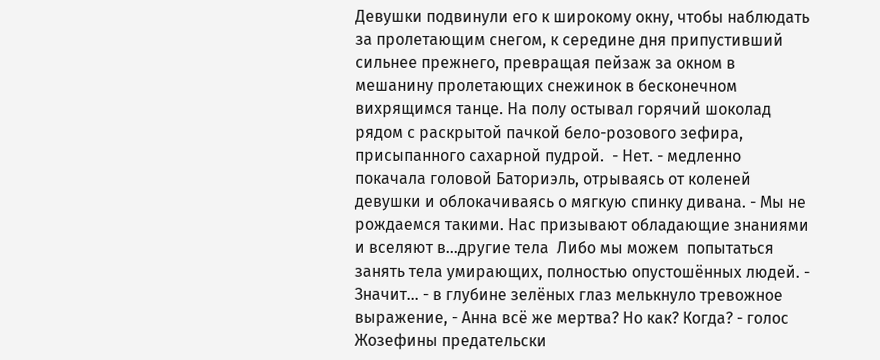Девушки подвинули его к широкому окну, чтобы наблюдать за пролетающим снегом, к середине дня припустивший сильнее прежнего, превращая пейзаж за окном в мешанину пролетающих снежинок в бесконечном вихрящимся танце. На полу остывал горячий шоколад рядом с раскрытой пачкой бело-розового зефира, присыпанного сахарной пудрой.  - Нет. - медленно покачала головой Баториэль, отрываясь от коленей девушки и облокачиваясь о мягкую спинку дивана. - Мы не рождаемся такими. Нас призывают обладающие знаниями и вселяют в...другие тела  Либо мы можем  попытаться занять тела умирающих, полностью опустошённых людей. - Значит... - в глубине зелёных глаз мелькнуло тревожное выражение, - Анна всё же мертва? Но как? Когда? - голос Жозефины предательски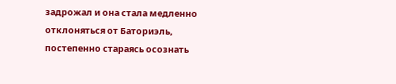задрожал и она стала медленно отклоняться от Баториэль, постепенно стараясь осознать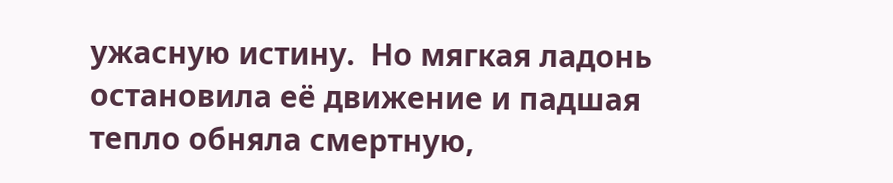ужасную истину.  Но мягкая ладонь остановила её движение и падшая тепло обняла смертную,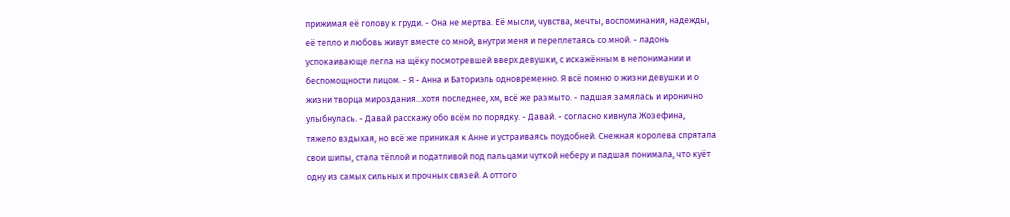прижимая её голову к груди. - Она не мертва. Её мысли, чувства, мечты, воспоминания, надежды, её тепло и любовь живут вместе со мной, внутри меня и переплетаясь со мной. - ладонь успокаивающе легла на щёку посмотревшей вверх девушки, с искажённым в непонимании и беспомощности лицом. - Я - Анна и Баториэль одновременно. Я всё помню о жизни девушки и о жизни творца мироздания...хотя последнее, хм, всё же размыто. - падшая замялась и иронично улыбнулась. - Давай расскажу обо всём по порядку. - Давай. - согласно кивнула Жозефина, тяжело вздыхая, но всё же приникая к Анне и устраиваясь поудобней. Снежная королева спрятала свои шипы, стала тёплой и податливой под пальцами чуткой неберу и падшая понимала, что куёт одну из самых сильных и прочных связей. А оттого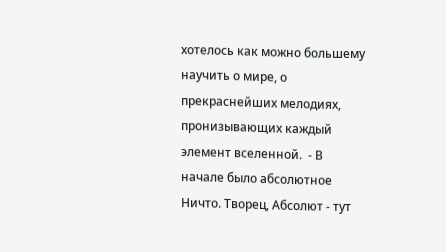хотелось как можно большему научить о мире, о прекраснейших мелодиях, пронизывающих каждый элемент вселенной.  - В начале было абсолютное Ничто. Творец, Абсолют - тут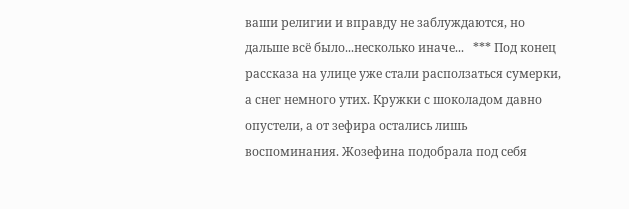ваши религии и вправду не заблуждаются, но дальше всё было...несколько иначе...   *** Под конец рассказа на улице уже стали расползаться сумерки, а снег немного утих. Кружки с шоколадом давно опустели, а от зефира остались лишь воспоминания. Жозефина подобрала под себя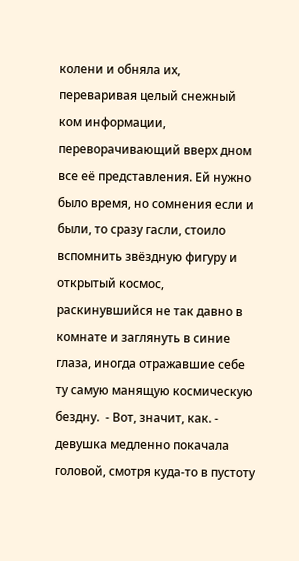колени и обняла их, переваривая целый снежный ком информации, переворачивающий вверх дном все её представления. Ей нужно было время, но сомнения если и были, то сразу гасли, стоило вспомнить звёздную фигуру и открытый космос, раскинувшийся не так давно в комнате и заглянуть в синие глаза, иногда отражавшие себе ту самую манящую космическую бездну.  - Вот, значит, как. - девушка медленно покачала головой, смотря куда-то в пустоту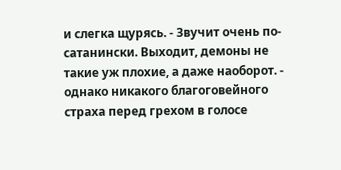и слегка щурясь. - Звучит очень по-сатанински. Выходит, демоны не такие уж плохие, а даже наоборот. - однако никакого благоговейного страха перед грехом в голосе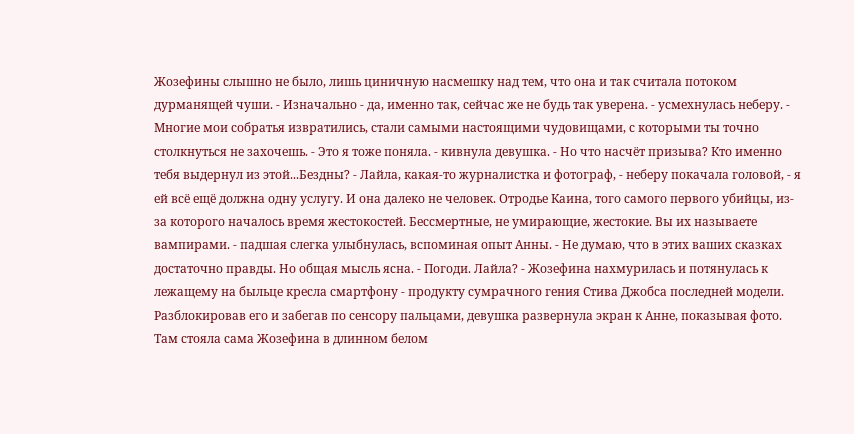Жозефины слышно не было, лишь циничную насмешку над тем, что она и так считала потоком дурманящей чуши. - Изначально - да, именно так, сейчас же не будь так уверена. - усмехнулась неберу. - Многие мои собратья извратились, стали самыми настоящими чудовищами, с которыми ты точно столкнуться не захочешь. - Это я тоже поняла. - кивнула девушка. - Но что насчёт призыва? Кто именно тебя выдернул из этой...Бездны? - Лайла, какая-то журналистка и фотограф, - неберу покачала головой, - я ей всё ещё должна одну услугу. И она далеко не человек. Отродье Каина, того самого первого убийцы, из-за которого началось время жестокостей. Бессмертные, не умирающие, жестокие. Вы их называете вампирами. - падшая слегка улыбнулась, вспоминая опыт Анны. - Не думаю, что в этих ваших сказках достаточно правды. Но общая мысль ясна. - Погоди. Лайла? - Жозефина нахмурилась и потянулась к лежащему на быльце кресла смартфону - продукту сумрачного гения Стива Джобса последней модели. Разблокировав его и забегав по сенсору пальцами, девушка развернула экран к Анне, показывая фото. Там стояла сама Жозефина в длинном белом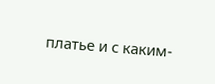платье и с каким-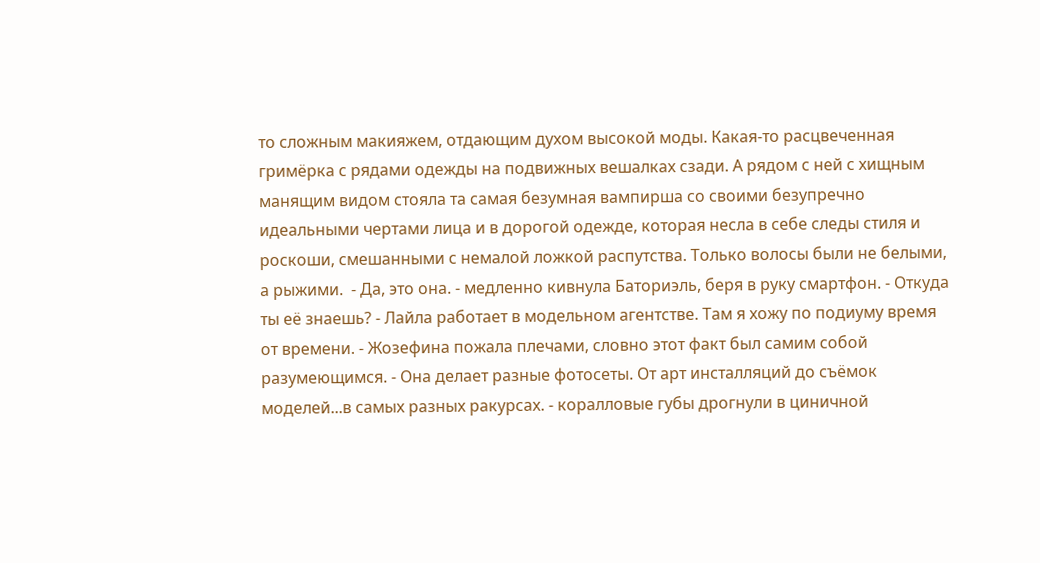то сложным макияжем, отдающим духом высокой моды. Какая-то расцвеченная гримёрка с рядами одежды на подвижных вешалках сзади. А рядом с ней с хищным манящим видом стояла та самая безумная вампирша со своими безупречно идеальными чертами лица и в дорогой одежде, которая несла в себе следы стиля и роскоши, смешанными с немалой ложкой распутства. Только волосы были не белыми, а рыжими.  - Да, это она. - медленно кивнула Баториэль, беря в руку смартфон. - Откуда ты её знаешь? - Лайла работает в модельном агентстве. Там я хожу по подиуму время от времени. - Жозефина пожала плечами, словно этот факт был самим собой разумеющимся. - Она делает разные фотосеты. От арт инсталляций до съёмок моделей...в самых разных ракурсах. - коралловые губы дрогнули в циничной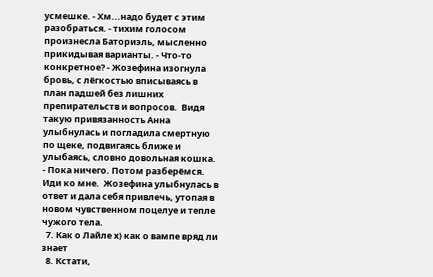усмешке. - Хм...надо будет с этим разобраться. - тихим голосом произнесла Баториэль, мысленно прикидывая варианты. - Что-то конкретное? - Жозефина изогнула бровь, с лёгкостью вписываясь в план падшей без лишних препирательств и вопросов.  Видя такую привязанность Анна улыбнулась и погладила смертную по щеке, подвигаясь ближе и улыбаясь, словно довольная кошка. - Пока ничего. Потом разберёмся. Иди ко мне.  Жозефина улыбнулась в ответ и дала себя привлечь, утопая в новом чувственном поцелуе и тепле чужого тела.
  7. Как о Лайле х) как о вампе вряд ли знает
  8. Кстати,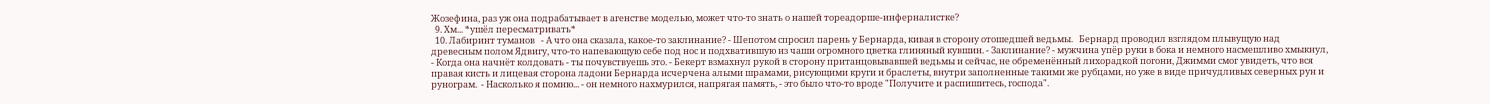Жозефина, раз уж она подрабатывает в агенстве моделью, может что-то знать о нашей тореадорше-инферналистке?
  9. Хм... *ушёл пересматривать*
  10. Лабиринт туманов   - А что она сказала, какое-то заклинание? - Шепотом спросил парень у Бернарда, кивая в сторону отошедшей ведьмы.   Бернард проводил взглядом плывущую над древесным полом Ядвигу, что-то напевающую себе под нос и подхватившую из чаши огромного цветка глиняный кувшин. - Заклинание? - мужчина упёр руки в бока и немного насмешливо хмыкнул, - Когда она начнёт колдовать - ты почувствуешь это. - Бекерт взмахнул рукой в сторону пританцовывавшей ведьмы и сейчас, не обременённый лихорадкой погони, Джимми смог увидеть, что вся правая кисть и лицевая сторона ладони Бернарда исчерчена алыми шрамами, рисующими круги и браслеты, внутри заполненные такими же рубцами, но уже в виде причудливых северных рун и рунограм.  - Насколько я помню... - он немного нахмурился, напрягая память, - это было что-то вроде "Получите и распишитесь, господа".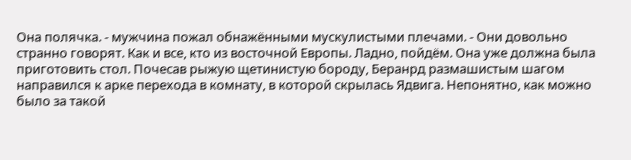Она полячка. - мужчина пожал обнажёнными мускулистыми плечами. - Они довольно странно говорят. Как и все, кто из восточной Европы. Ладно, пойдём. Она уже должна была приготовить стол. Почесав рыжую щетинистую бороду, Беранрд размашистым шагом направился к арке перехода в комнату, в которой скрылась Ядвига. Непонятно, как можно было за такой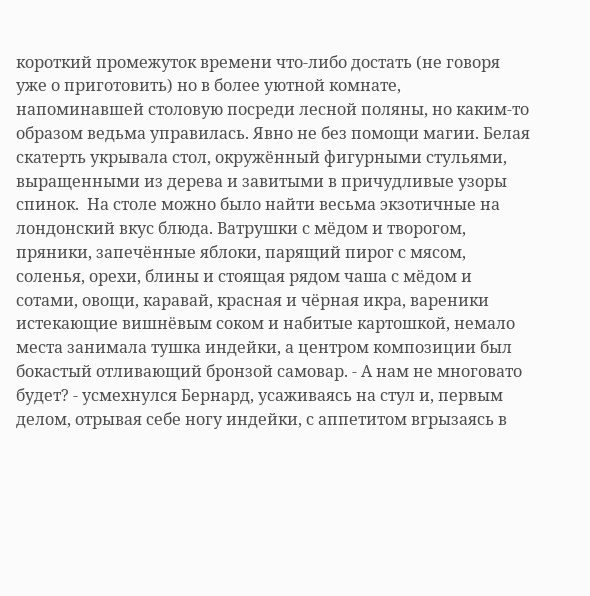короткий промежуток времени что-либо достать (не говоря уже о приготовить) но в более уютной комнате, напоминавшей столовую посреди лесной поляны, но каким-то образом ведьма управилась. Явно не без помощи магии. Белая скатерть укрывала стол, окружённый фигурными стульями, выращенными из дерева и завитыми в причудливые узоры спинок.  На столе можно было найти весьма экзотичные на лондонский вкус блюда. Ватрушки с мёдом и творогом, пряники, запечённые яблоки, парящий пирог с мясом, соленья, орехи, блины и стоящая рядом чаша с мёдом и сотами, овощи, каравай, красная и чёрная икра, вареники истекающие вишнёвым соком и набитые картошкой, немало места занимала тушка индейки, а центром композиции был бокастый отливающий бронзой самовар. - А нам не многовато будет? - усмехнулся Бернард, усаживаясь на стул и, первым делом, отрывая себе ногу индейки, с аппетитом вгрызаясь в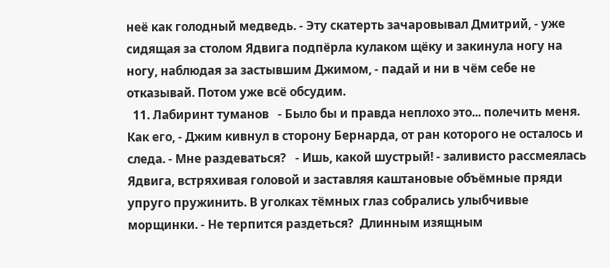неё как голодный медведь. - Эту скатерть зачаровывал Дмитрий, - уже сидящая за столом Ядвига подпёрла кулаком щёку и закинула ногу на ногу, наблюдая за застывшим Джимом, - падай и ни в чём себе не отказывай. Потом уже всё обсудим.
  11. Лабиринт туманов   - Было бы и правда неплохо это... полечить меня. Как его, - Джим кивнул в сторону Бернарда, от ран которого не осталось и следа. - Мне раздеваться?   - Ишь, какой шустрый! - заливисто рассмеялась Ядвига, встряхивая головой и заставляя каштановые объёмные пряди упруго пружинить. В уголках тёмных глаз собрались улыбчивые морщинки. - Не терпится раздеться?  Длинным изящным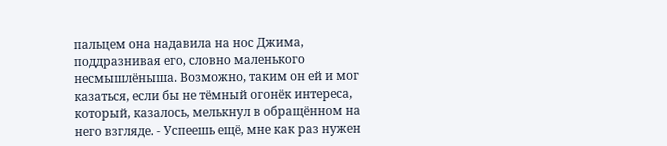пальцем она надавила на нос Джима, поддразнивая его, словно маленького несмышлёныша. Возможно, таким он ей и мог казаться, если бы не тёмный огонёк интереса, который, казалось, мелькнул в обращённом на него взгляде. - Успеешь ещё, мне как раз нужен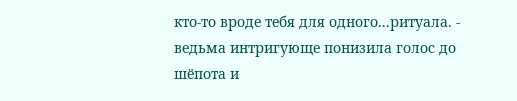кто-то вроде тебя для одного...ритуала. - ведьма интригующе понизила голос до шёпота и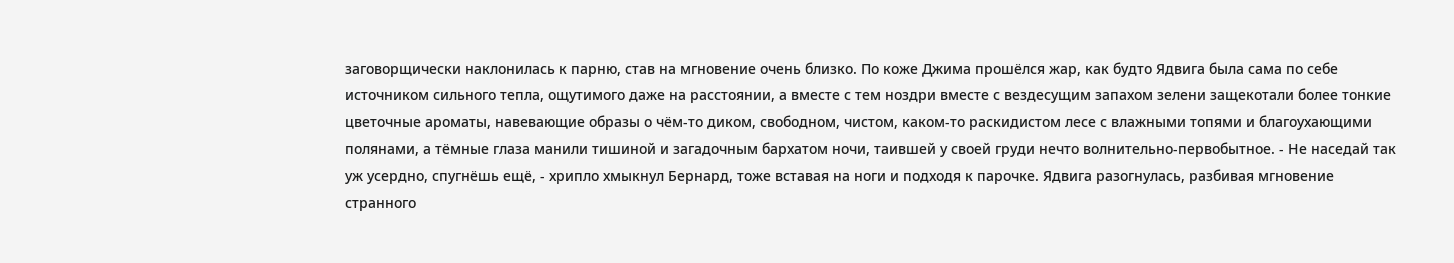заговорщически наклонилась к парню, став на мгновение очень близко. По коже Джима прошёлся жар, как будто Ядвига была сама по себе источником сильного тепла, ощутимого даже на расстоянии, а вместе с тем ноздри вместе с вездесущим запахом зелени защекотали более тонкие цветочные ароматы, навевающие образы о чём-то диком, свободном, чистом, каком-то раскидистом лесе с влажными топями и благоухающими полянами, а тёмные глаза манили тишиной и загадочным бархатом ночи, таившей у своей груди нечто волнительно-первобытное. - Не наседай так уж усердно, спугнёшь ещё, - хрипло хмыкнул Бернард, тоже вставая на ноги и подходя к парочке. Ядвига разогнулась, разбивая мгновение странного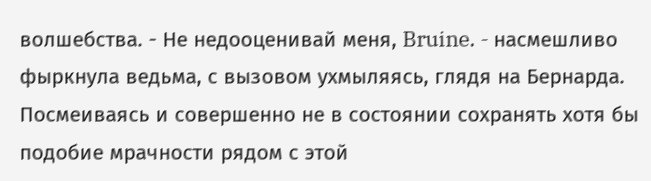волшебства. - Не недооценивай меня, Bruine. - насмешливо фыркнула ведьма, с вызовом ухмыляясь, глядя на Бернарда. Посмеиваясь и совершенно не в состоянии сохранять хотя бы подобие мрачности рядом с этой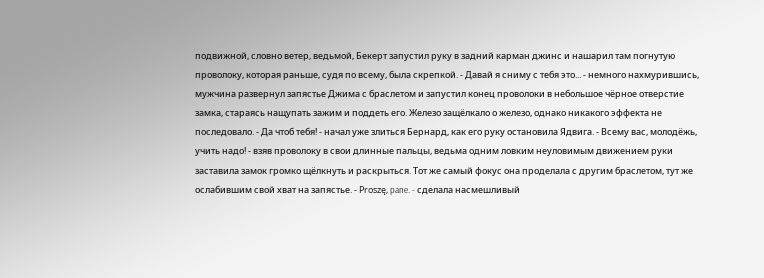подвижной, словно ветер, ведьмой, Бекерт запустил руку в задний карман джинс и нашарил там погнутую проволоку, которая раньше, судя по всему, была скрепкой. - Давай я сниму с тебя это... - немного нахмурившись, мужчина развернул запястье Джима с браслетом и запустил конец проволоки в небольшое чёрное отверстие замка, стараясь нащупать зажим и поддеть его. Железо защёлкало о железо, однако никакого эффекта не последовало. - Да чтоб тебя! - начал уже злиться Бернард, как его руку остановила Ядвига. - Всему вас, молодёжь, учить надо! - взяв проволоку в свои длинные пальцы, ведьма одним ловким неуловимым движением руки заставила замок громко щёлкнуть и раскрыться. Тот же самый фокус она проделала с другим браслетом, тут же ослабившим свой хват на запястье. - Proszę, pane. - сделала насмешливый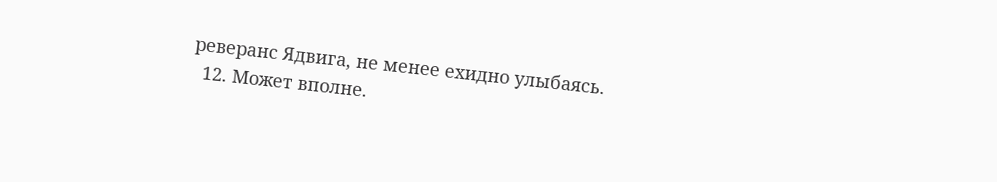реверанс Ядвига, не менее ехидно улыбаясь.
  12. Может вполне.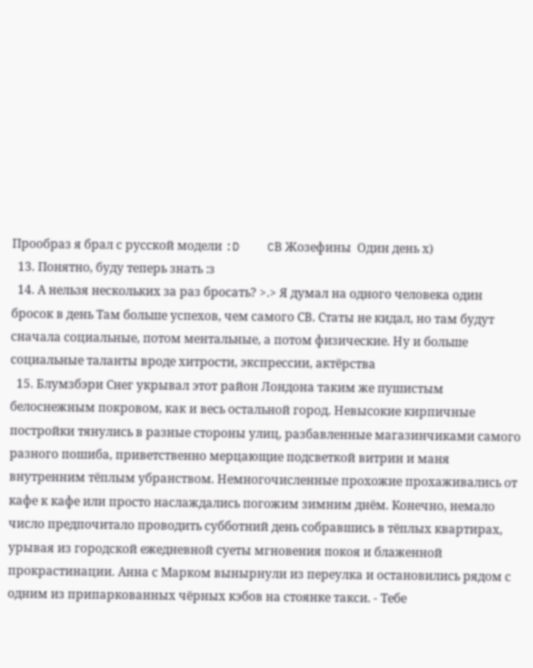Прообраз я брал с русской модели :D    CВ Жозефины  Один день х)
  13. Понятно, буду теперь знать :з
  14. А нельзя нескольких за раз бросать? >.> Я думал на одного человека один бросок в день Там больше успехов, чем самого СВ. Статы не кидал, но там будут сначала социальные, потом ментальные, а потом физические. Ну и больше социальные таланты вроде хитрости, экспрессии, актёрства
  15. Блумзбэри Снег укрывал этот район Лондона таким же пушистым белоснежным покровом, как и весь остальной город. Невысокие кирпичные постройки тянулись в разные стороны улиц, разбавленные магазинчиками самого разного пошиба, приветственно мерцающие подсветкой витрин и маня внутренним тёплым убранством. Немногочисленные прохожие прохаживались от кафе к кафе или просто наслаждались погожим зимним днём. Конечно, немало число предпочитало проводить субботний день собравшись в тёплых квартирах, урывая из городской ежедневной суеты мгновения покоя и блаженной прокрастинации. Анна с Марком вынырнули из переулка и остановились рядом с одним из припаркованных чёрных кэбов на стоянке такси. - Тебе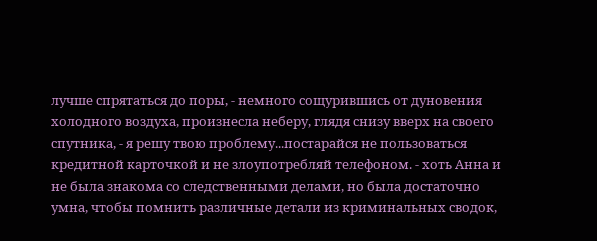лучше спрятаться до поры, - немного сощурившись от дуновения холодного воздуха, произнесла неберу, глядя снизу вверх на своего спутника, - я решу твою проблему...постарайся не пользоваться кредитной карточкой и не злоупотребляй телефоном. - хоть Анна и не была знакома со следственными делами, но была достаточно умна, чтобы помнить различные детали из криминальных сводок,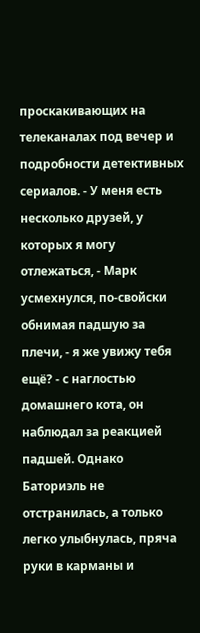проскакивающих на телеканалах под вечер и подробности детективных сериалов. - У меня есть несколько друзей, у которых я могу отлежаться, - Марк усмехнулся, по-свойски обнимая падшую за плечи, - я же увижу тебя ещё? - с наглостью домашнего кота, он наблюдал за реакцией падшей. Однако Баториэль не отстранилась, а только легко улыбнулась, пряча руки в карманы и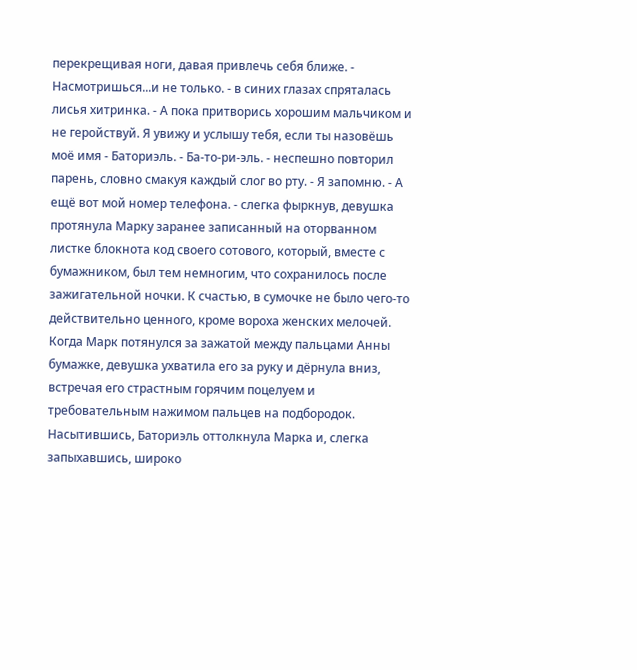перекрещивая ноги, давая привлечь себя ближе. - Насмотришься...и не только. - в синих глазах спряталась лисья хитринка. - А пока притворись хорошим мальчиком и не геройствуй. Я увижу и услышу тебя, если ты назовёшь моё имя - Баториэль. - Ба-то-ри-эль. - неспешно повторил парень, словно смакуя каждый слог во рту. - Я запомню. - А ещё вот мой номер телефона. - слегка фыркнув, девушка протянула Марку заранее записанный на оторванном листке блокнота код своего сотового, который, вместе с бумажником, был тем немногим, что сохранилось после зажигательной ночки. К счастью, в сумочке не было чего-то действительно ценного, кроме вороха женских мелочей. Когда Марк потянулся за зажатой между пальцами Анны бумажке, девушка ухватила его за руку и дёрнула вниз, встречая его страстным горячим поцелуем и требовательным нажимом пальцев на подбородок. Насытившись, Баториэль оттолкнула Марка и, слегка запыхавшись, широко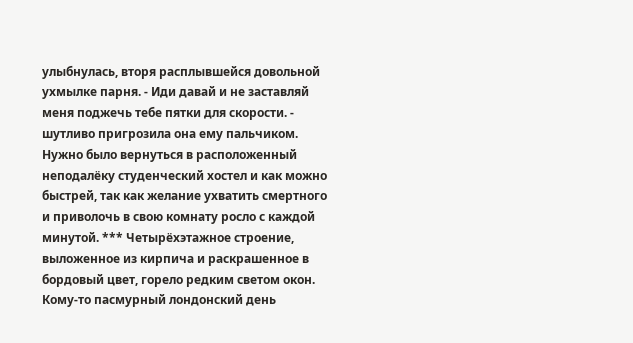улыбнулась, вторя расплывшейся довольной ухмылке парня. - Иди давай и не заставляй меня поджечь тебе пятки для скорости. - шутливо пригрозила она ему пальчиком. Нужно было вернуться в расположенный неподалёку студенческий хостел и как можно быстрей, так как желание ухватить смертного и приволочь в свою комнату росло с каждой минутой. *** Четырёхэтажное строение, выложенное из кирпича и раскрашенное в бордовый цвет, горело редким светом окон. Кому-то пасмурный лондонский день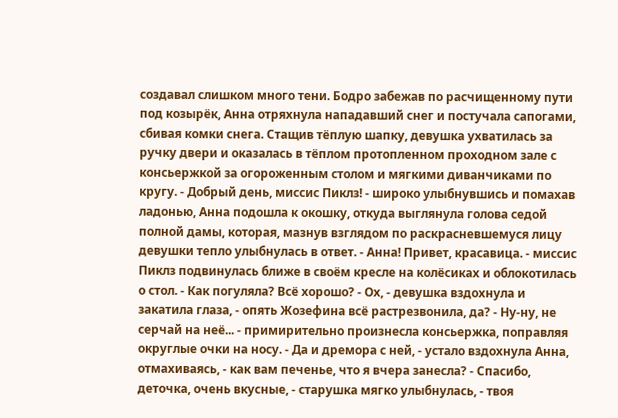создавал слишком много тени. Бодро забежав по расчищенному пути под козырёк, Анна отряхнула нападавший снег и постучала сапогами, сбивая комки снега. Стащив тёплую шапку, девушка ухватилась за ручку двери и оказалась в тёплом протопленном проходном зале с консьержкой за огороженным столом и мягкими диванчиками по кругу. - Добрый день, миссис Пиклз! - широко улыбнувшись и помахав ладонью, Анна подошла к окошку, откуда выглянула голова седой полной дамы, которая, мазнув взглядом по раскрасневшемуся лицу девушки тепло улыбнулась в ответ. - Анна! Привет, красавица. - миссис Пиклз подвинулась ближе в своём кресле на колёсиках и облокотилась о стол. - Как погуляла? Всё хорошо? - Ох, - девушка вздохнула и закатила глаза, - опять Жозефина всё растрезвонила, да? - Ну-ну, не серчай на неё... - примирительно произнесла консьержка, поправляя округлые очки на носу. - Да и дремора с ней, - устало вздохнула Анна, отмахиваясь, - как вам печенье, что я вчера занесла? - Спасибо, деточка, очень вкусные, - старушка мягко улыбнулась, - твоя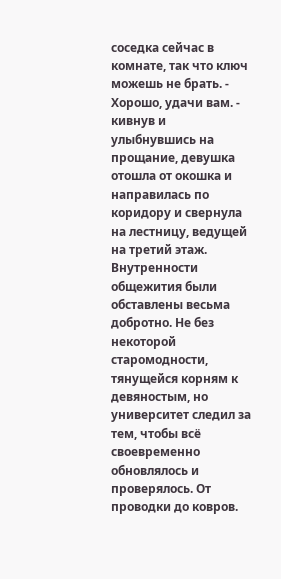соседка сейчас в комнате, так что ключ можешь не брать. - Хорошо, удачи вам. - кивнув и улыбнувшись на прощание, девушка отошла от окошка и направилась по коридору и свернула на лестницу, ведущей на третий этаж. Внутренности общежития были обставлены весьма добротно. Не без некоторой старомодности, тянущейся корням к девяностым, но университет следил за тем, чтобы всё своевременно обновлялось и проверялось. От проводки до ковров.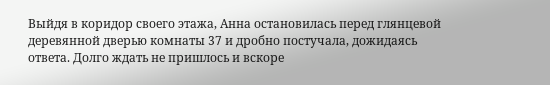Выйдя в коридор своего этажа, Анна остановилась перед глянцевой деревянной дверью комнаты 37 и дробно постучала, дожидаясь ответа. Долго ждать не пришлось и вскоре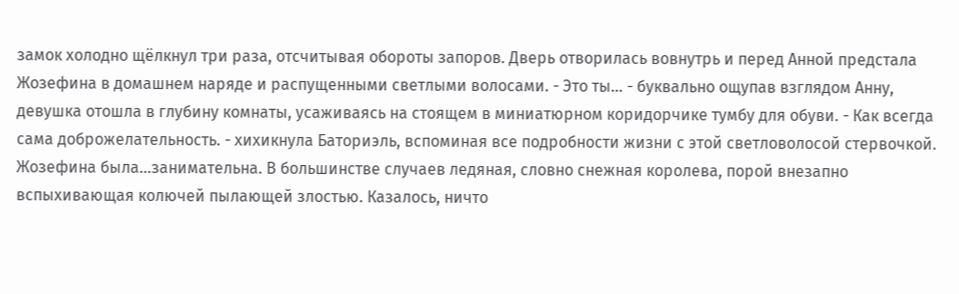замок холодно щёлкнул три раза, отсчитывая обороты запоров. Дверь отворилась вовнутрь и перед Анной предстала Жозефина в домашнем наряде и распущенными светлыми волосами. - Это ты... - буквально ощупав взглядом Анну, девушка отошла в глубину комнаты, усаживаясь на стоящем в миниатюрном коридорчике тумбу для обуви. - Как всегда сама доброжелательность. - хихикнула Баториэль, вспоминая все подробности жизни с этой светловолосой стервочкой. Жозефина была...занимательна. В большинстве случаев ледяная, словно снежная королева, порой внезапно вспыхивающая колючей пылающей злостью. Казалось, ничто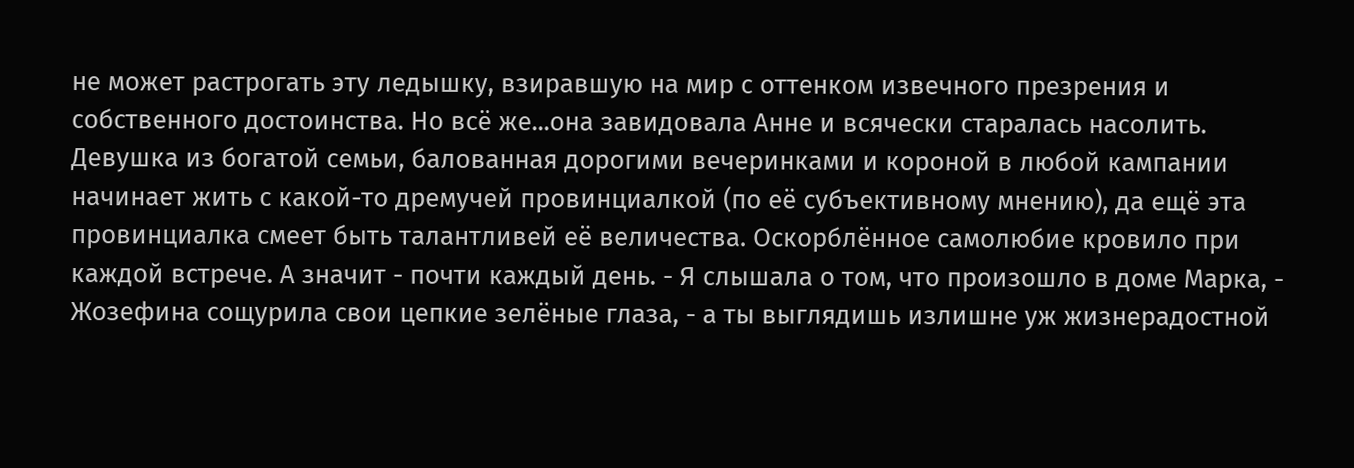не может растрогать эту ледышку, взиравшую на мир с оттенком извечного презрения и собственного достоинства. Но всё же...она завидовала Анне и всячески старалась насолить. Девушка из богатой семьи, балованная дорогими вечеринками и короной в любой кампании начинает жить с какой-то дремучей провинциалкой (по её субъективному мнению), да ещё эта провинциалка смеет быть талантливей её величества. Оскорблённое самолюбие кровило при каждой встрече. А значит - почти каждый день. - Я слышала о том, что произошло в доме Марка, - Жозефина сощурила свои цепкие зелёные глаза, - а ты выглядишь излишне уж жизнерадостной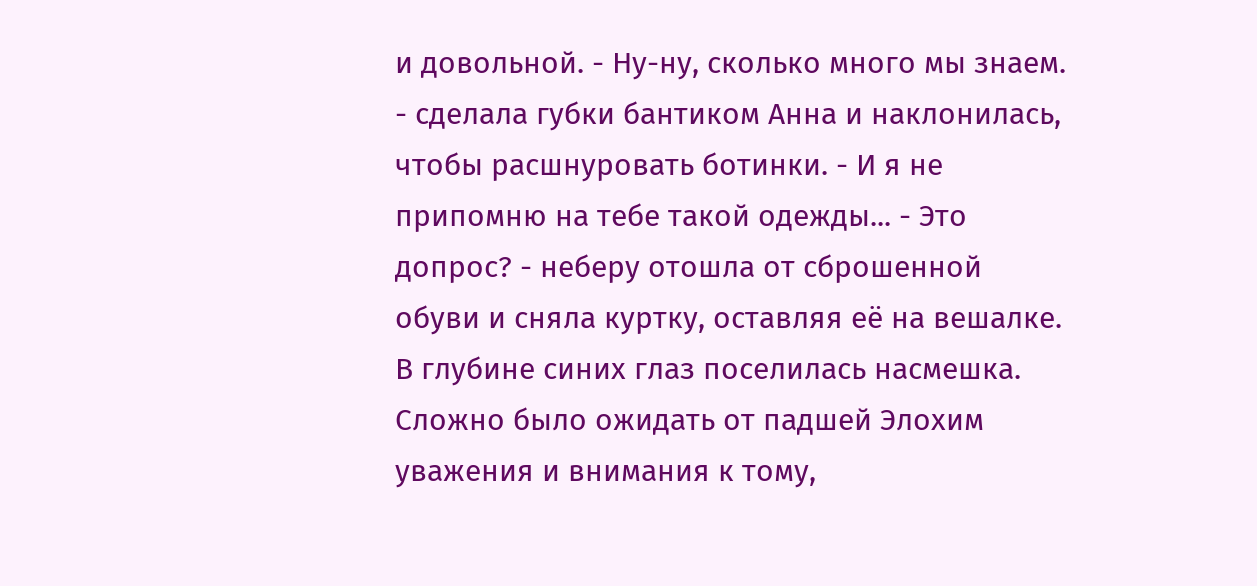и довольной. - Ну-ну, сколько много мы знаем. - сделала губки бантиком Анна и наклонилась, чтобы расшнуровать ботинки. - И я не припомню на тебе такой одежды... - Это допрос? - неберу отошла от сброшенной обуви и сняла куртку, оставляя её на вешалке. В глубине синих глаз поселилась насмешка. Сложно было ожидать от падшей Элохим уважения и внимания к тому,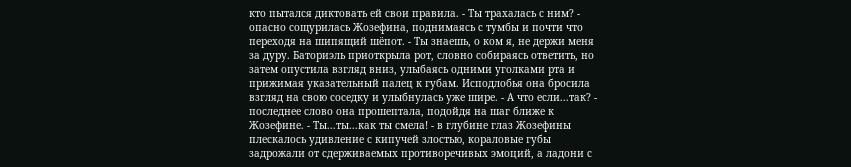кто пытался диктовать ей свои правила. - Ты трахалась с ним? - опасно сощурилась Жозефина, поднимаясь с тумбы и почти что переходя на шипящий шёпот. - Ты знаешь, о ком я, не держи меня за дуру. Баториэль приоткрыла рот, словно собираясь ответить, но затем опустила взгляд вниз, улыбаясь одними уголками рта и прижимая указательный палец к губам. Исподлобья она бросила взгляд на свою соседку и улыбнулась уже шире. - А что если...так? - последнее слово она прошептала, подойдя на шаг ближе к Жозефине. - Ты...ты...как ты смела! - в глубине глаз Жозефины плескалось удивление с кипучей злостью, кораловые губы задрожали от сдерживаемых противоречивых эмоций, а ладони с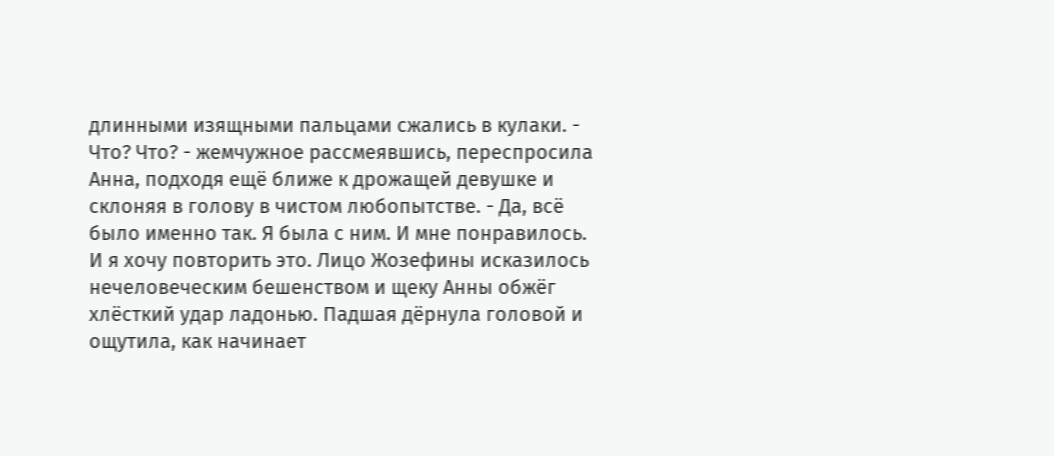длинными изящными пальцами сжались в кулаки. - Что? Что? - жемчужное рассмеявшись, переспросила Анна, подходя ещё ближе к дрожащей девушке и склоняя в голову в чистом любопытстве. - Да, всё было именно так. Я была с ним. И мне понравилось. И я хочу повторить это. Лицо Жозефины исказилось нечеловеческим бешенством и щеку Анны обжёг хлёсткий удар ладонью. Падшая дёрнула головой и ощутила, как начинает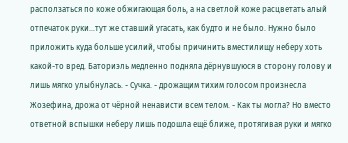расползаться по коже обжигающая боль, а на светлой коже расцветать алый отпечаток руки...тут же ставший угасать, как будто и не было. Нужно было приложить куда больше усилий, чтобы причинить вместилищу неберу хоть какой-то вред. Баториэль медленно подняла дёрнувшуюся в сторону голову и лишь мягко улыбнулась. - Сучка. - дрожащим тихим голосом произнесла Жозефина, дрожа от чёрной ненависти всем телом. - Как ты могла? Но вместо ответной вспышки неберу лишь подошла ещё ближе, протягивая руки и мягко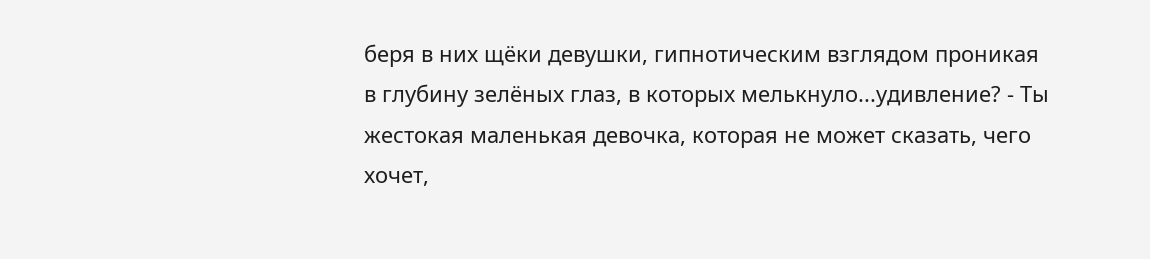беря в них щёки девушки, гипнотическим взглядом проникая в глубину зелёных глаз, в которых мелькнуло...удивление? - Ты жестокая маленькая девочка, которая не может сказать, чего хочет,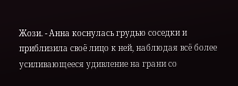Жози. - Анна коснулась грудью соседки и приблизила своё лицо к ней, наблюдая всё более усиливающееся удивление на грани со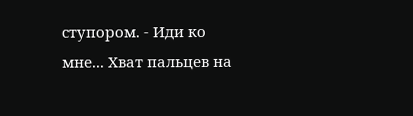ступором. - Иди ко мне... Хват пальцев на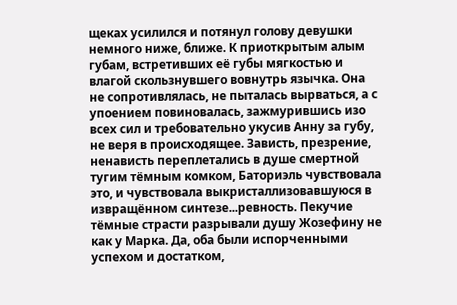щеках усилился и потянул голову девушки немного ниже, ближе. К приоткрытым алым губам, встретивших её губы мягкостью и влагой скользнувшего вовнутрь язычка. Она не сопротивлялась, не пыталась вырваться, а с упоением повиновалась, зажмурившись изо всех сил и требовательно укусив Анну за губу, не веря в происходящее. Зависть, презрение, ненависть переплетались в душе смертной тугим тёмным комком, Баториэль чувствовала это, и чувствовала выкристаллизовавшуюся в извращённом синтезе...ревность. Пекучие тёмные страсти разрывали душу Жозефину не как у Марка. Да, оба были испорченными успехом и достатком,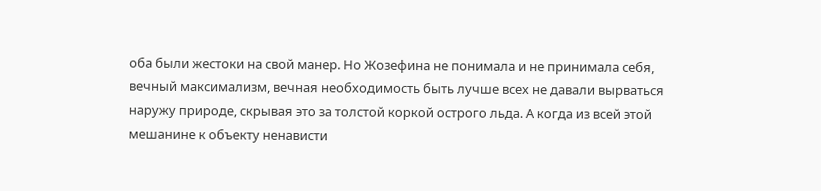оба были жестоки на свой манер. Но Жозефина не понимала и не принимала себя, вечный максимализм, вечная необходимость быть лучше всех не давали вырваться наружу природе, скрывая это за толстой коркой острого льда. А когда из всей этой мешанине к объекту ненависти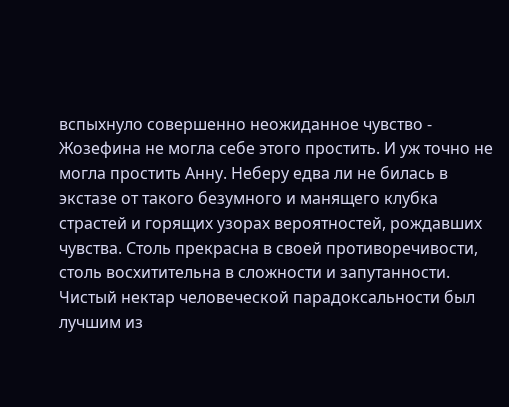вспыхнуло совершенно неожиданное чувство - Жозефина не могла себе этого простить. И уж точно не могла простить Анну. Неберу едва ли не билась в экстазе от такого безумного и манящего клубка страстей и горящих узорах вероятностей, рождавших чувства. Столь прекрасна в своей противоречивости, столь восхитительна в сложности и запутанности. Чистый нектар человеческой парадоксальности был лучшим из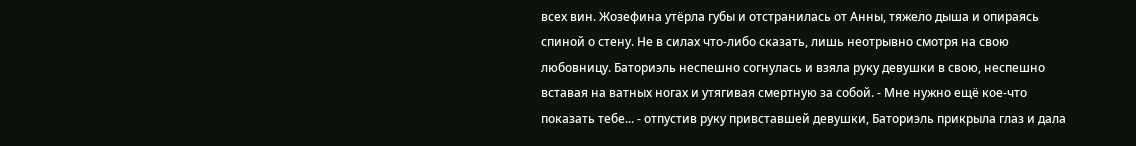всех вин. Жозефина утёрла губы и отстранилась от Анны, тяжело дыша и опираясь спиной о стену. Не в силах что-либо сказать, лишь неотрывно смотря на свою любовницу. Баториэль неспешно согнулась и взяла руку девушки в свою, неспешно вставая на ватных ногах и утягивая смертную за собой. - Мне нужно ещё кое-что показать тебе... - отпустив руку привставшей девушки, Баториэль прикрыла глаз и дала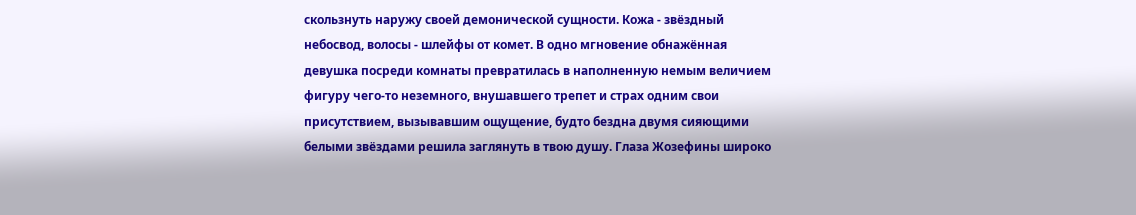скользнуть наружу своей демонической сущности. Кожа - звёздный небосвод, волосы - шлейфы от комет. В одно мгновение обнажённая девушка посреди комнаты превратилась в наполненную немым величием фигуру чего-то неземного, внушавшего трепет и страх одним свои присутствием, вызывавшим ощущение, будто бездна двумя сияющими белыми звёздами решила заглянуть в твою душу. Глаза Жозефины широко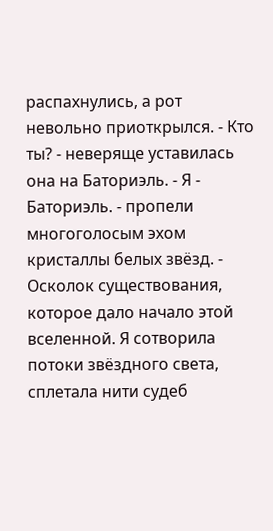распахнулись, а рот невольно приоткрылся. - Кто ты? - неверяще уставилась она на Баториэль. - Я - Баториэль. - пропели многоголосым эхом кристаллы белых звёзд. - Осколок существования, которое дало начало этой вселенной. Я сотворила потоки звёздного света, сплетала нити судеб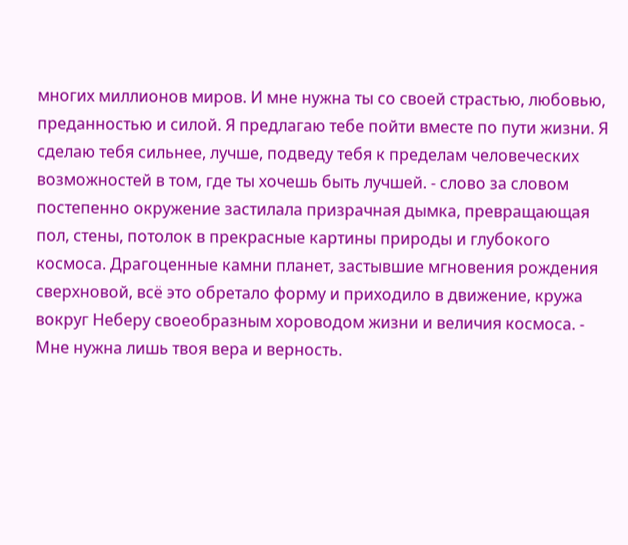многих миллионов миров. И мне нужна ты со своей страстью, любовью, преданностью и силой. Я предлагаю тебе пойти вместе по пути жизни. Я сделаю тебя сильнее, лучше, подведу тебя к пределам человеческих возможностей в том, где ты хочешь быть лучшей. - слово за словом постепенно окружение застилала призрачная дымка, превращающая пол, стены, потолок в прекрасные картины природы и глубокого космоса. Драгоценные камни планет, застывшие мгновения рождения сверхновой, всё это обретало форму и приходило в движение, кружа вокруг Неберу своеобразным хороводом жизни и величия космоса. - Мне нужна лишь твоя вера и верность.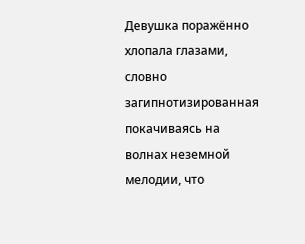Девушка поражённо хлопала глазами, словно загипнотизированная покачиваясь на волнах неземной мелодии, что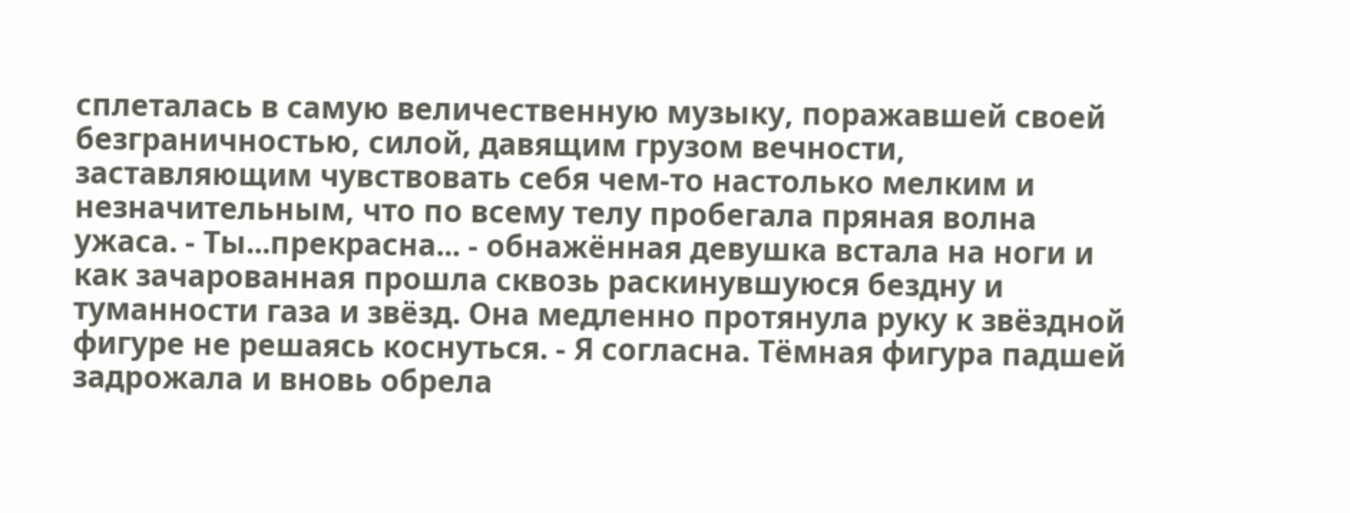сплеталась в самую величественную музыку, поражавшей своей безграничностью, силой, давящим грузом вечности, заставляющим чувствовать себя чем-то настолько мелким и незначительным, что по всему телу пробегала пряная волна ужаса. - Ты...прекрасна... - обнажённая девушка встала на ноги и как зачарованная прошла сквозь раскинувшуюся бездну и туманности газа и звёзд. Она медленно протянула руку к звёздной фигуре не решаясь коснуться. - Я согласна. Тёмная фигура падшей задрожала и вновь обрела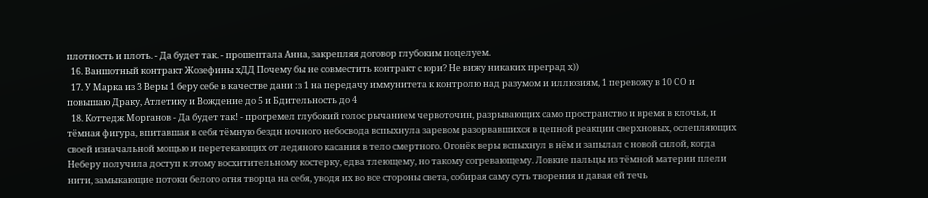плотность и плоть. - Да будет так. - прошептала Анна, закрепляя договор глубоким поцелуем.
  16. Ваншотный контракт Жозефины хДД Почему бы не совместить контракт с юри? Не вижу никаких преград х))
  17. У Марка из 3 Веры 1 беру себе в качестве дани :з 1 на передачу иммунитета к контролю над разумом и иллюзиям, 1 перевожу в 10 СО и повышаю Драку, Атлетику и Вождение до 5 и Бдительность до 4
  18. Коттедж Морганов - Да будет так! - прогремел глубокий голос рычанием червоточин, разрывающих само пространство и время в клочья, и тёмная фигура, впитавшая в себя тёмную бездн ночного небосвода вспыхнула заревом разорвавшихся в цепной реакции сверхновых, ослепляющих своей изначальной мощью и перетекающих от ледяного касания в тело смертного. Огонёк веры вспыхнул в нём и запылал с новой силой, когда Неберу получила доступ к этому восхитительному костерку, едва тлеющему, но такому согревающему. Ловкие пальцы из тёмной материи плели нити, замыкающие потоки белого огня творца на себя, уводя их во все стороны света, собирая саму суть творения и давая ей течь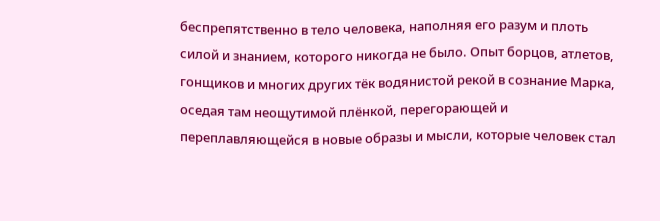беспрепятственно в тело человека, наполняя его разум и плоть силой и знанием, которого никогда не было. Опыт борцов, атлетов, гонщиков и многих других тёк водянистой рекой в сознание Марка, оседая там неощутимой плёнкой, перегорающей и переплавляющейся в новые образы и мысли, которые человек стал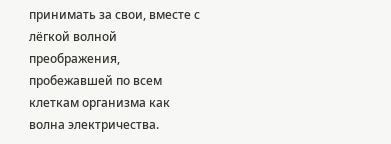принимать за свои, вместе с лёгкой волной преображения, пробежавшей по всем клеткам организма как волна электричества.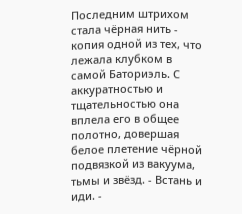Последним штрихом стала чёрная нить - копия одной из тех, что лежала клубком в самой Баториэль. С аккуратностью и тщательностью она вплела его в общее полотно, довершая белое плетение чёрной подвязкой из вакуума, тьмы и звёзд. - Встань и иди. -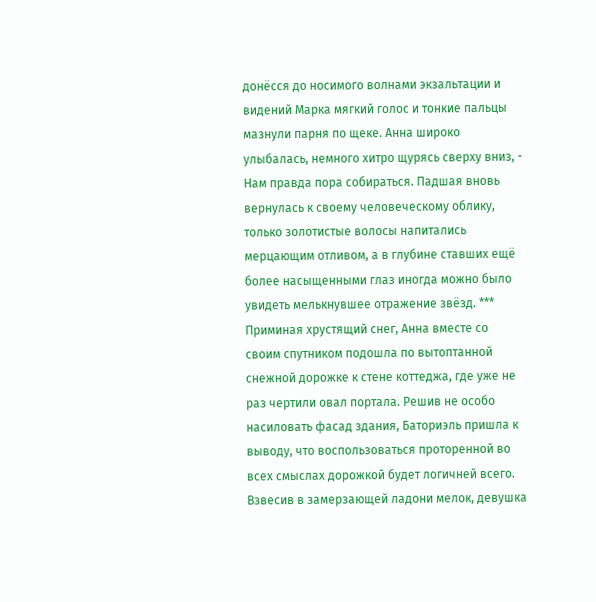донёсся до носимого волнами экзальтации и видений Марка мягкий голос и тонкие пальцы мазнули парня по щеке. Анна широко улыбалась, немного хитро щурясь сверху вниз, - Нам правда пора собираться. Падшая вновь вернулась к своему человеческому облику, только золотистые волосы напитались мерцающим отливом, а в глубине ставших ещё более насыщенными глаз иногда можно было увидеть мелькнувшее отражение звёзд. *** Приминая хрустящий снег, Анна вместе со своим спутником подошла по вытоптанной снежной дорожке к стене коттеджа, где уже не раз чертили овал портала. Решив не особо насиловать фасад здания, Баториэль пришла к выводу, что воспользоваться проторенной во всех смыслах дорожкой будет логичней всего. Взвесив в замерзающей ладони мелок, девушка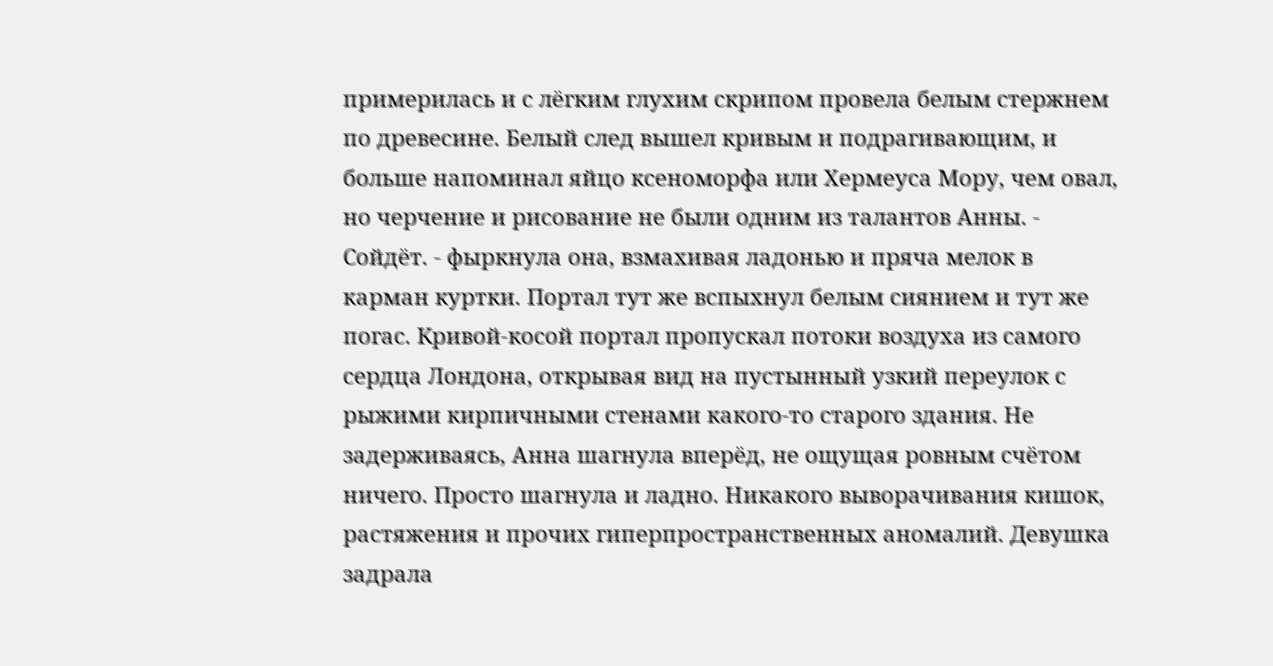примерилась и с лёгким глухим скрипом провела белым стержнем по древесине. Белый след вышел кривым и подрагивающим, и больше напоминал яйцо ксеноморфа или Хермеуса Мору, чем овал, но черчение и рисование не были одним из талантов Анны. - Сойдёт. - фыркнула она, взмахивая ладонью и пряча мелок в карман куртки. Портал тут же вспыхнул белым сиянием и тут же погас. Кривой-косой портал пропускал потоки воздуха из самого сердца Лондона, открывая вид на пустынный узкий переулок с рыжими кирпичными стенами какого-то старого здания. Не задерживаясь, Анна шагнула вперёд, не ощущая ровным счётом ничего. Просто шагнула и ладно. Никакого выворачивания кишок, растяжения и прочих гиперпространственных аномалий. Девушка задрала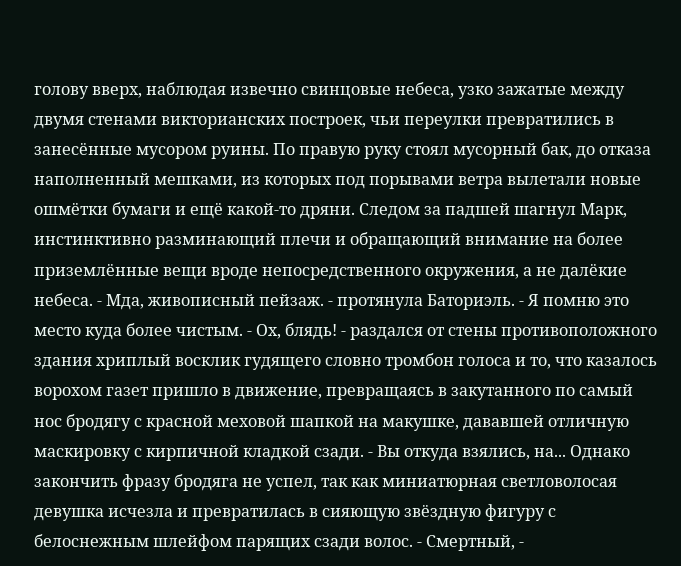голову вверх, наблюдая извечно свинцовые небеса, узко зажатые между двумя стенами викторианских построек, чьи переулки превратились в занесённые мусором руины. По правую руку стоял мусорный бак, до отказа наполненный мешками, из которых под порывами ветра вылетали новые ошмётки бумаги и ещё какой-то дряни. Следом за падшей шагнул Марк, инстинктивно разминающий плечи и обращающий внимание на более приземлённые вещи вроде непосредственного окружения, а не далёкие небеса. - Мда, живописный пейзаж. - протянула Баториэль. - Я помню это место куда более чистым. - Ох, блядь! - раздался от стены противоположного здания хриплый восклик гудящего словно тромбон голоса и то, что казалось ворохом газет пришло в движение, превращаясь в закутанного по самый нос бродягу с красной меховой шапкой на макушке, дававшей отличную маскировку с кирпичной кладкой сзади. - Вы откуда взялись, на... Однако закончить фразу бродяга не успел, так как миниатюрная светловолосая девушка исчезла и превратилась в сияющую звёздную фигуру с белоснежным шлейфом парящих сзади волос. - Смертный, -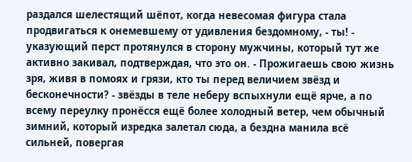раздался шелестящий шёпот, когда невесомая фигура стала продвигаться к онемевшему от удивления бездомному, - ты! - указующий перст протянулся в сторону мужчины, который тут же активно закивал, подтверждая, что это он. - Прожигаешь свою жизнь зря, живя в помоях и грязи, кто ты перед величием звёзд и бесконечности? - звёзды в теле неберу вспыхнули ещё ярче, а по всему переулку пронёсся ещё более холодный ветер, чем обычный зимний, который изредка залетал сюда, а бездна манила всё сильней, повергая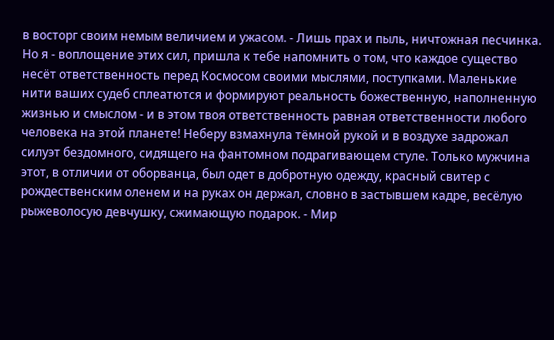в восторг своим немым величием и ужасом. - Лишь прах и пыль, ничтожная песчинка. Но я - воплощение этих сил, пришла к тебе напомнить о том, что каждое существо несёт ответственность перед Космосом своими мыслями, поступками. Маленькие нити ваших судеб сплеатются и формируют реальность божественную, наполненную жизнью и смыслом - и в этом твоя ответственность равная ответственности любого человека на этой планете! Неберу взмахнула тёмной рукой и в воздухе задрожал силуэт бездомного, сидящего на фантомном подрагивающем стуле. Только мужчина этот, в отличии от оборванца, был одет в добротную одежду, красный свитер с рождественским оленем и на руках он держал, словно в застывшем кадре, весёлую рыжеволосую девчушку, сжимающую подарок. - Мир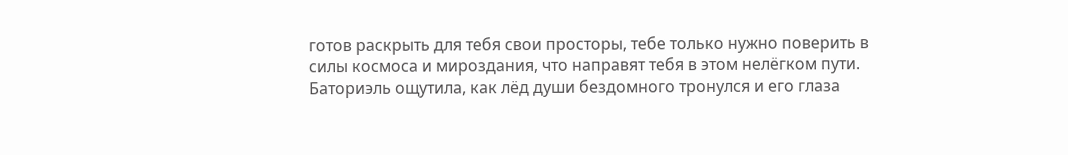готов раскрыть для тебя свои просторы, тебе только нужно поверить в силы космоса и мироздания, что направят тебя в этом нелёгком пути. Баториэль ощутила, как лёд души бездомного тронулся и его глаза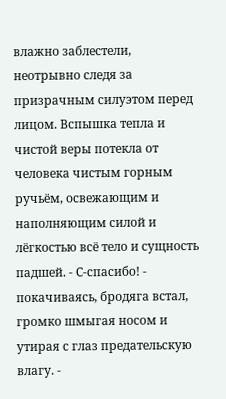влажно заблестели, неотрывно следя за призрачным силуэтом перед лицом. Вспышка тепла и чистой веры потекла от человека чистым горным ручьём, освежающим и наполняющим силой и лёгкостью всё тело и сущность падшей. - С-спасибо! - покачиваясь, бродяга встал, громко шмыгая носом и утирая с глаз предательскую влагу. -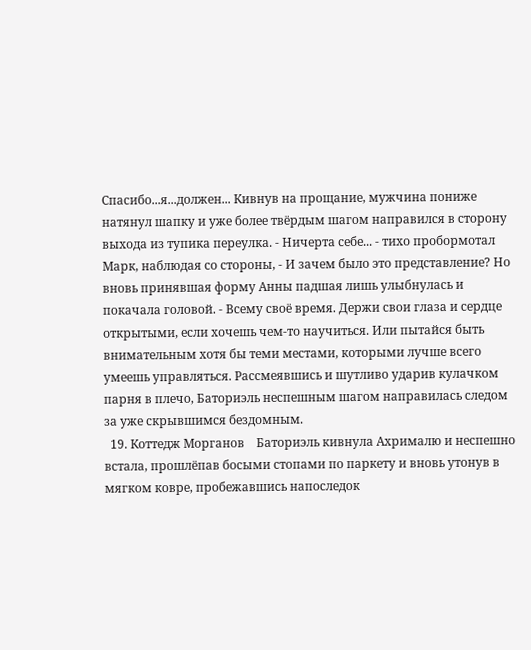Спасибо...я...должен... Кивнув на прощание, мужчина пониже натянул шапку и уже более твёрдым шагом направился в сторону выхода из тупика переулка. - Ничерта себе... - тихо пробормотал Марк, наблюдая со стороны, - И зачем было это представление? Но вновь принявшая форму Анны падшая лишь улыбнулась и покачала головой. - Всему своё время. Держи свои глаза и сердце открытыми, если хочешь чем-то научиться. Или пытайся быть внимательным хотя бы теми местами, которыми лучше всего умеешь управляться. Рассмеявшись и шутливо ударив кулачком парня в плечо, Баториэль неспешным шагом направилась следом за уже скрывшимся бездомным.
  19. Коттедж Морганов    Баториэль кивнула Ахрималю и неспешно встала, прошлёпав босыми стопами по паркету и вновь утонув в мягком ковре, пробежавшись напоследок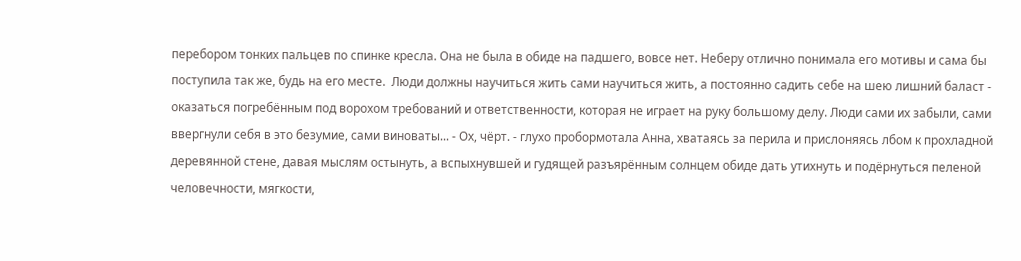перебором тонких пальцев по спинке кресла. Она не была в обиде на падшего, вовсе нет. Неберу отлично понимала его мотивы и сама бы поступила так же, будь на его месте.  Люди должны научиться жить сами научиться жить, а постоянно садить себе на шею лишний баласт - оказаться погребённым под ворохом требований и ответственности, которая не играет на руку большому делу. Люди сами их забыли, сами ввергнули себя в это безумие, сами виноваты... - Ох, чёрт. - глухо пробормотала Анна, хватаясь за перила и прислоняясь лбом к прохладной деревянной стене, давая мыслям остынуть, а вспыхнувшей и гудящей разъярённым солнцем обиде дать утихнуть и подёрнуться пеленой человечности, мягкости,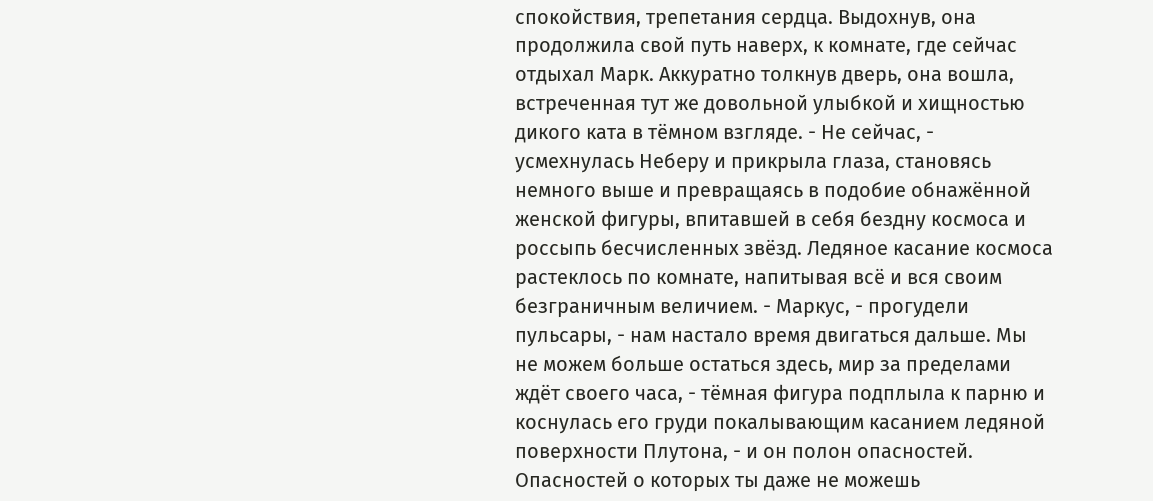спокойствия, трепетания сердца. Выдохнув, она продолжила свой путь наверх, к комнате, где сейчас отдыхал Марк. Аккуратно толкнув дверь, она вошла, встреченная тут же довольной улыбкой и хищностью дикого ката в тёмном взгляде. - Не сейчас, - усмехнулась Неберу и прикрыла глаза, становясь немного выше и превращаясь в подобие обнажённой женской фигуры, впитавшей в себя бездну космоса и россыпь бесчисленных звёзд. Ледяное касание космоса растеклось по комнате, напитывая всё и вся своим безграничным величием. - Маркус, - прогудели пульсары, - нам настало время двигаться дальше. Мы не можем больше остаться здесь, мир за пределами ждёт своего часа, - тёмная фигура подплыла к парню и коснулась его груди покалывающим касанием ледяной поверхности Плутона, - и он полон опасностей. Опасностей о которых ты даже не можешь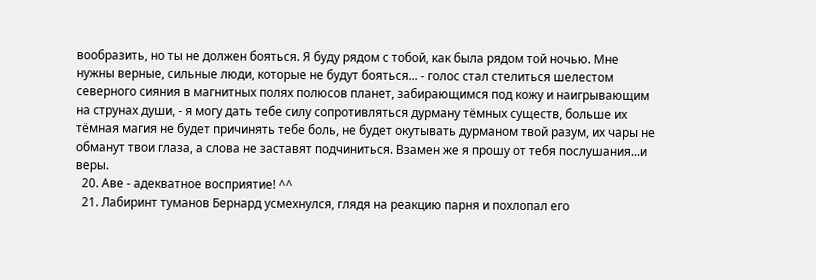вообразить, но ты не должен бояться. Я буду рядом с тобой, как была рядом той ночью. Мне нужны верные, сильные люди, которые не будут бояться... - голос стал стелиться шелестом северного сияния в магнитных полях полюсов планет, забирающимся под кожу и наигрывающим на струнах души, - я могу дать тебе силу сопротивляться дурману тёмных существ, больше их тёмная магия не будет причинять тебе боль, не будет окутывать дурманом твой разум, их чары не обманут твои глаза, а слова не заставят подчиниться. Взамен же я прошу от тебя послушания...и веры.
  20. Аве - адекватное восприятие! ^^
  21. Лабиринт туманов Бернард усмехнулся, глядя на реакцию парня и похлопал его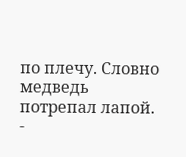по плечу. Словно медведь потрепал лапой. -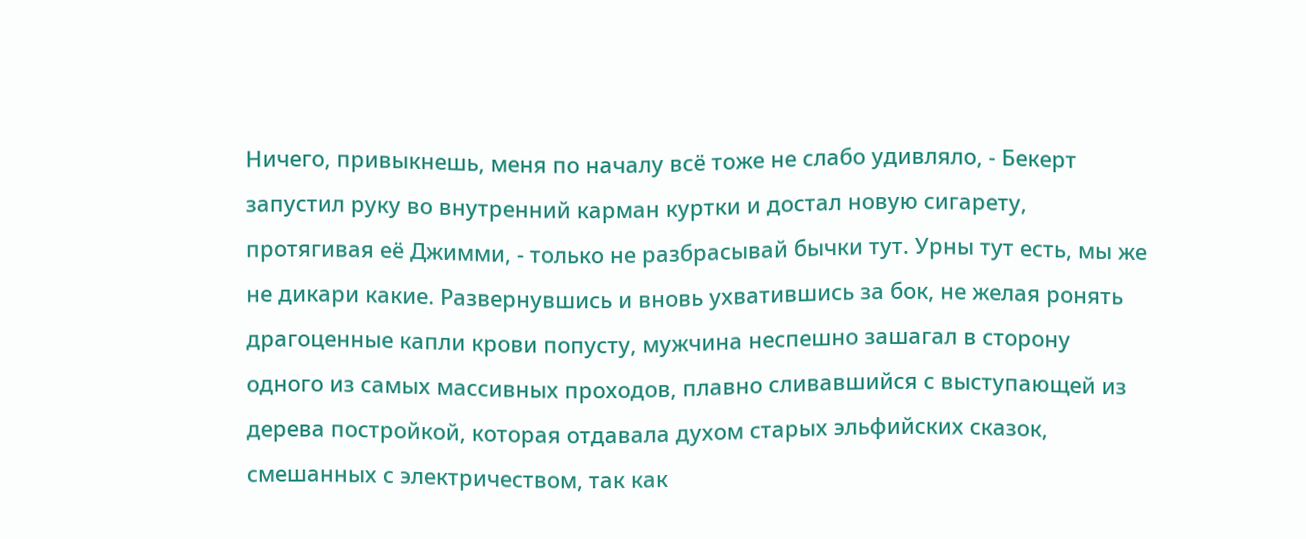Ничего, привыкнешь, меня по началу всё тоже не слабо удивляло, - Бекерт запустил руку во внутренний карман куртки и достал новую сигарету, протягивая её Джимми, - только не разбрасывай бычки тут. Урны тут есть, мы же не дикари какие. Развернувшись и вновь ухватившись за бок, не желая ронять драгоценные капли крови попусту, мужчина неспешно зашагал в сторону одного из самых массивных проходов, плавно сливавшийся с выступающей из дерева постройкой, которая отдавала духом старых эльфийских сказок, смешанных с электричеством, так как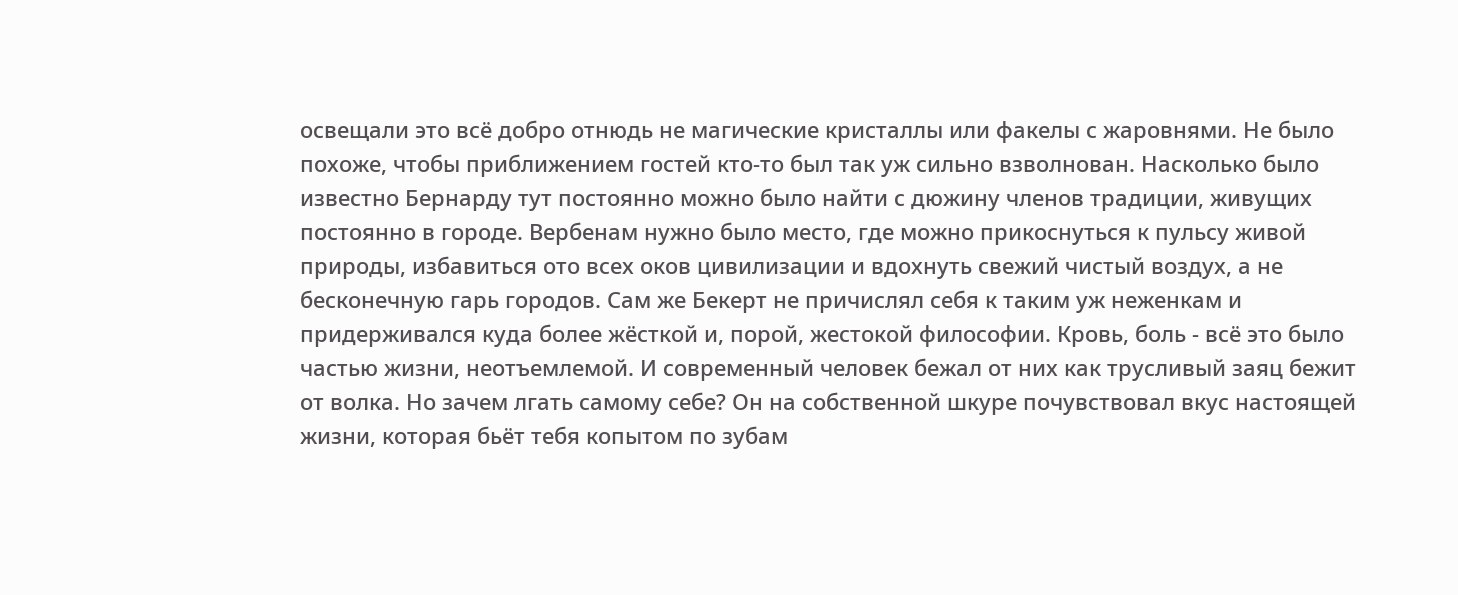освещали это всё добро отнюдь не магические кристаллы или факелы с жаровнями. Не было похоже, чтобы приближением гостей кто-то был так уж сильно взволнован. Насколько было известно Бернарду тут постоянно можно было найти с дюжину членов традиции, живущих постоянно в городе. Вербенам нужно было место, где можно прикоснуться к пульсу живой природы, избавиться ото всех оков цивилизации и вдохнуть свежий чистый воздух, а не бесконечную гарь городов. Сам же Бекерт не причислял себя к таким уж неженкам и придерживался куда более жёсткой и, порой, жестокой философии. Кровь, боль - всё это было частью жизни, неотъемлемой. И современный человек бежал от них как трусливый заяц бежит от волка. Но зачем лгать самому себе? Он на собственной шкуре почувствовал вкус настоящей жизни, которая бьёт тебя копытом по зубам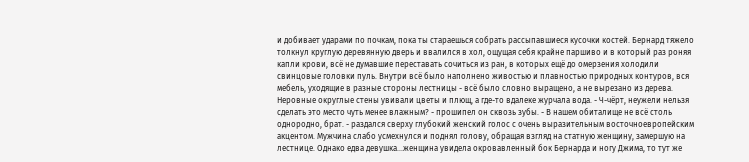и добивает ударами по почкам, пока ты стараешься собрать рассыпавшиеся кусочки костей. Бернард тяжело толкнул круглую деревянную дверь и ввалился в хол, ощущая себя крайне паршиво и в который раз роняя капли крови, всё не думавшие переставать сочиться из ран, в которых ещё до омерзения холодили свинцовые головки пуль. Внутри всё было наполнено живостью и плавностью природных контуров, вся мебель, уходящие в разные стороны лестницы - всё было словно выращено, а не вырезано из дерева. Неровные округлые стены увивали цветы и плющ, а где-то вдалеке журчала вода. - Ч-чёрт, неужели нельзя сделать это место чуть менее влажным? - прошипел он сквозь зубы. - В нашем обиталище не всё столь однородно, брат. - раздался сверху глубокий женский голос с очень выразительным восточноевропейским акцентом. Мужчина слабо усмехнулся и поднял голову, обращая взгляд на статную женщину, замершую на лестнице. Однако едва девушка...женщина увидела окровавленный бок Бернарда и ногу Джима, то тут же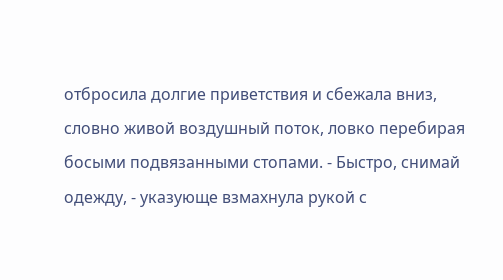отбросила долгие приветствия и сбежала вниз, словно живой воздушный поток, ловко перебирая босыми подвязанными стопами. - Быстро, снимай одежду, - указующе взмахнула рукой с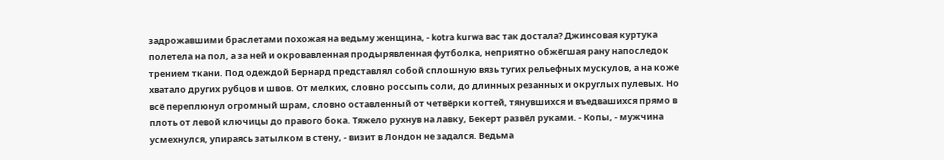задрожавшими браслетами похожая на ведьму женщина, - kotra kurwa вас так достала? Джинсовая куртука полетела на пол, а за ней и окровавленная продырявленная футболка, неприятно обжёгшая рану напоследок трением ткани. Под одеждой Бернард представлял собой сплошную вязь тугих рельефных мускулов, а на коже хватало других рубцов и швов. От мелких, словно россыпь соли, до длинных резанных и округлых пулевых. Но всё переплюнул огромный шрам, словно оставленный от четвёрки когтей, тянувшихся и въедвашихся прямо в плоть от левой ключицы до правого бока. Тяжело рухнув на лавку, Бекерт развёл руками. - Копы, - мужчина усмехнулся, упираясь затылком в стену, - визит в Лондон не задался. Ведьма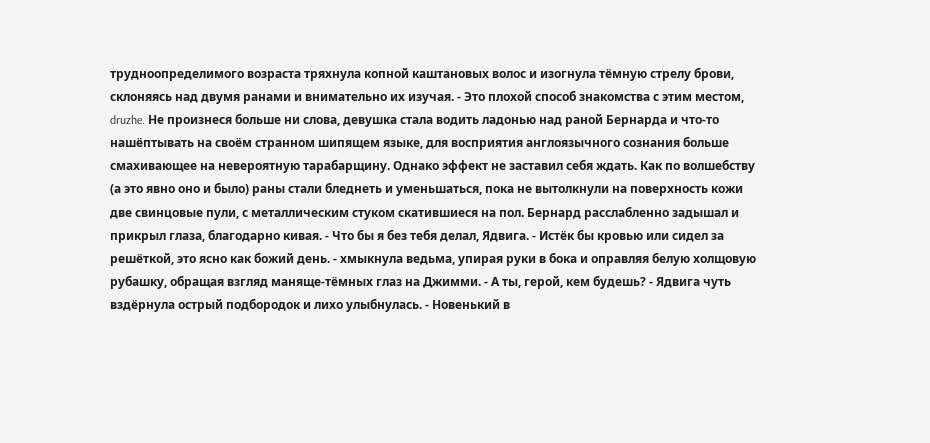трудноопределимого возраста тряхнула копной каштановых волос и изогнула тёмную стрелу брови, склоняясь над двумя ранами и внимательно их изучая. - Это плохой способ знакомства с этим местом, druzhe. Не произнеся больше ни слова, девушка стала водить ладонью над раной Бернарда и что-то нашёптывать на своём странном шипящем языке, для восприятия англоязычного сознания больше смахивающее на невероятную тарабарщину. Однако эффект не заставил себя ждать. Как по волшебству (а это явно оно и было) раны стали бледнеть и уменьшаться, пока не вытолкнули на поверхность кожи две свинцовые пули, с металлическим стуком скатившиеся на пол. Бернард расслабленно задышал и прикрыл глаза, благодарно кивая. - Что бы я без тебя делал, Ядвига. - Истёк бы кровью или сидел за решёткой, это ясно как божий день. - хмыкнула ведьма, упирая руки в бока и оправляя белую холщовую рубашку, обращая взгляд маняще-тёмных глаз на Джимми. - А ты, герой, кем будешь? - Ядвига чуть вздёрнула острый подбородок и лихо улыбнулась. - Новенький в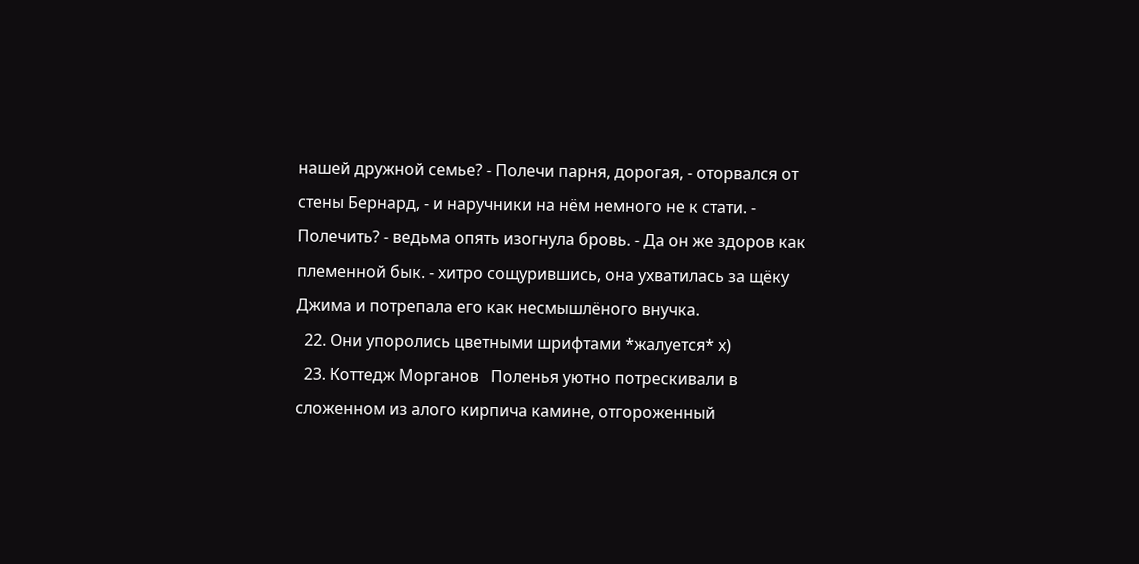нашей дружной семье? - Полечи парня, дорогая, - оторвался от стены Бернард, - и наручники на нём немного не к стати. - Полечить? - ведьма опять изогнула бровь. - Да он же здоров как племенной бык. - хитро сощурившись, она ухватилась за щёку Джима и потрепала его как несмышлёного внучка.
  22. Они упоролись цветными шрифтами *жалуется* х)
  23. Коттедж Морганов   Поленья уютно потрескивали в сложенном из алого кирпича камине, отгороженный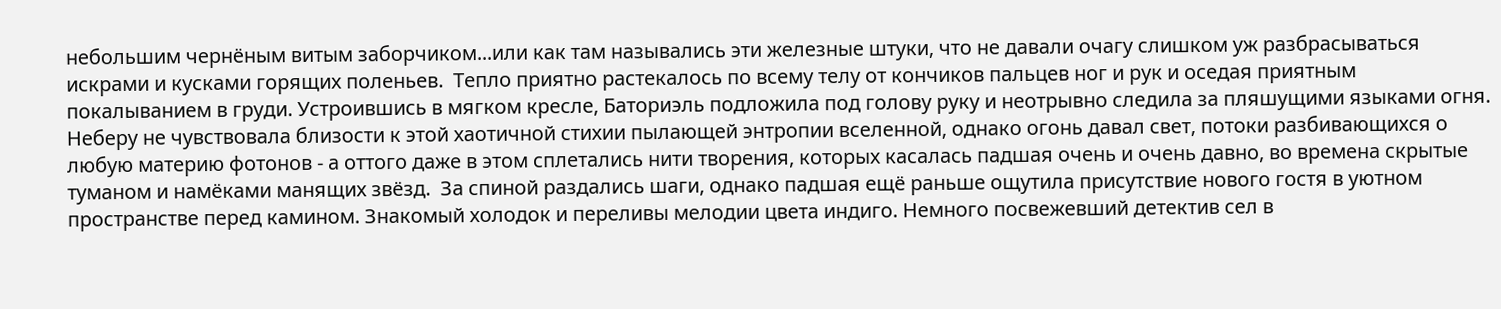небольшим чернёным витым заборчиком...или как там назывались эти железные штуки, что не давали очагу слишком уж разбрасываться искрами и кусками горящих поленьев.  Тепло приятно растекалось по всему телу от кончиков пальцев ног и рук и оседая приятным покалыванием в груди. Устроившись в мягком кресле, Баториэль подложила под голову руку и неотрывно следила за пляшущими языками огня. Неберу не чувствовала близости к этой хаотичной стихии пылающей энтропии вселенной, однако огонь давал свет, потоки разбивающихся о любую материю фотонов - а оттого даже в этом сплетались нити творения, которых касалась падшая очень и очень давно, во времена скрытые туманом и намёками манящих звёзд.  За спиной раздались шаги, однако падшая ещё раньше ощутила присутствие нового гостя в уютном пространстве перед камином. Знакомый холодок и переливы мелодии цвета индиго. Немного посвежевший детектив сел в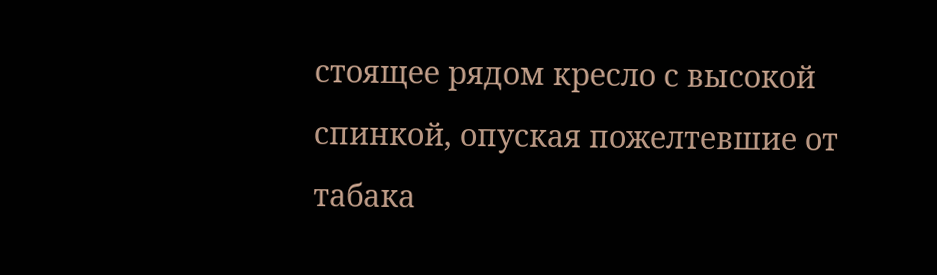стоящее рядом кресло с высокой спинкой, опуская пожелтевшие от табака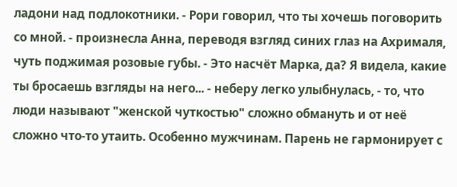ладони над подлокотники. - Рори говорил, что ты хочешь поговорить со мной. - произнесла Анна, переводя взгляд синих глаз на Ахрималя, чуть поджимая розовые губы. - Это насчёт Марка, да? Я видела, какие ты бросаешь взгляды на него... - неберу легко улыбнулась, - то, что люди называют "женской чуткостью" сложно обмануть и от неё сложно что-то утаить. Особенно мужчинам. Парень не гармонирует с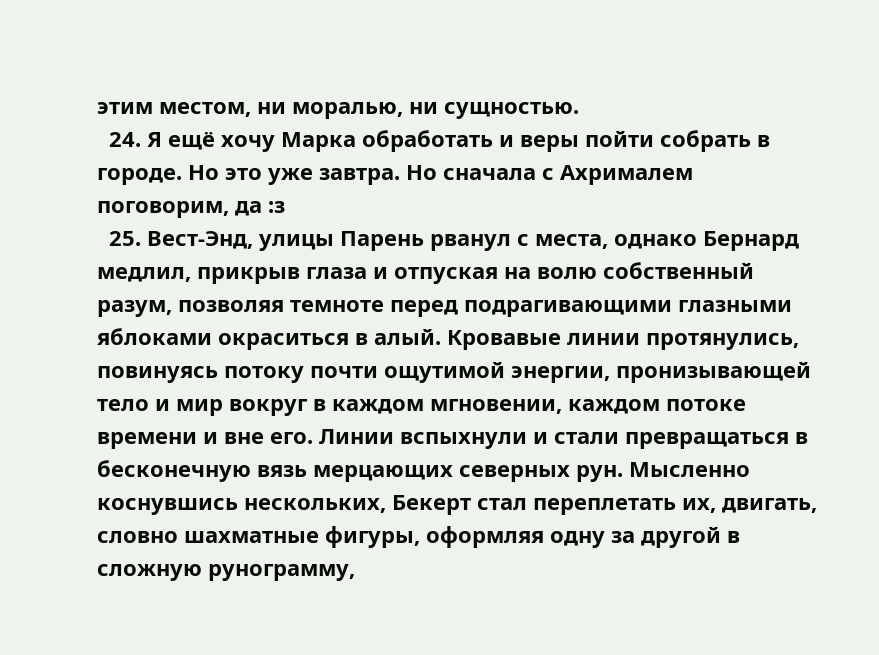этим местом, ни моралью, ни сущностью.
  24. Я ещё хочу Марка обработать и веры пойти собрать в городе. Но это уже завтра. Но сначала с Ахрималем поговорим, да :з
  25. Вест-Энд, улицы Парень рванул с места, однако Бернард медлил, прикрыв глаза и отпуская на волю собственный разум, позволяя темноте перед подрагивающими глазными яблоками окраситься в алый. Кровавые линии протянулись, повинуясь потоку почти ощутимой энергии, пронизывающей тело и мир вокруг в каждом мгновении, каждом потоке времени и вне его. Линии вспыхнули и стали превращаться в бесконечную вязь мерцающих северных рун. Мысленно коснувшись нескольких, Бекерт стал переплетать их, двигать, словно шахматные фигуры, оформляя одну за другой в сложную рунограмму,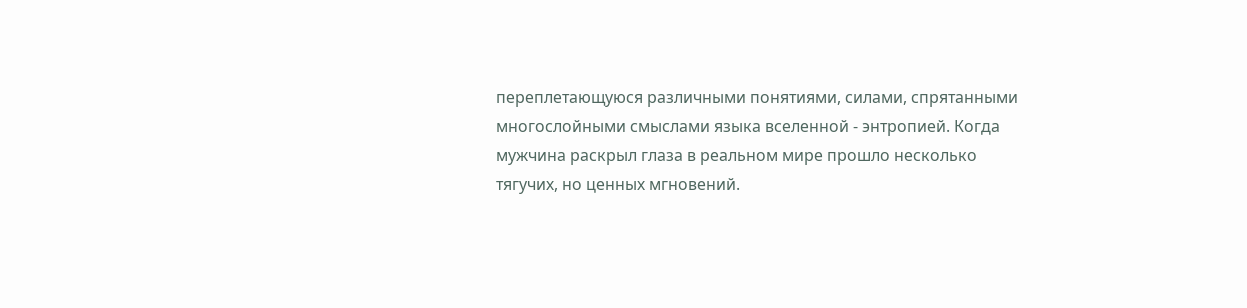переплетающуюся различными понятиями, силами, спрятанными многослойными смыслами языка вселенной - энтропией. Когда мужчина раскрыл глаза в реальном мире прошло несколько тягучих, но ценных мгновений.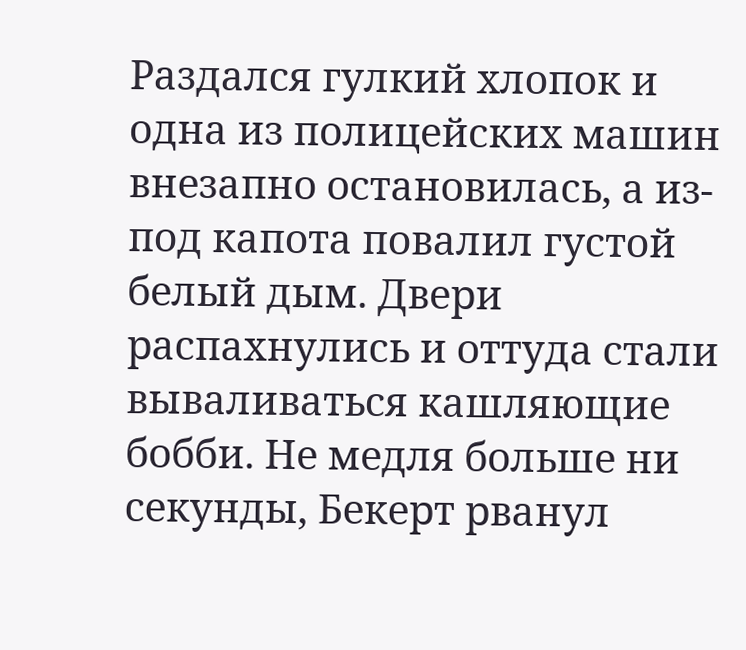Раздался гулкий хлопок и одна из полицейских машин внезапно остановилась, а из-под капота повалил густой белый дым. Двери распахнулись и оттуда стали вываливаться кашляющие бобби. Не медля больше ни секунды, Бекерт рванул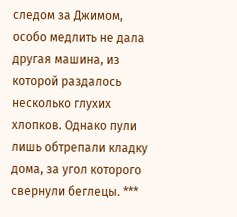следом за Джимом, особо медлить не дала другая машина, из которой раздалось несколько глухих хлопков. Однако пули лишь обтрепали кладку дома, за угол которого свернули беглецы. ***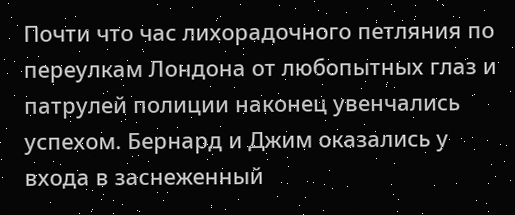Почти что час лихорадочного петляния по переулкам Лондона от любопытных глаз и патрулей полиции наконец увенчались успехом. Бернард и Джим оказались у входа в заснеженный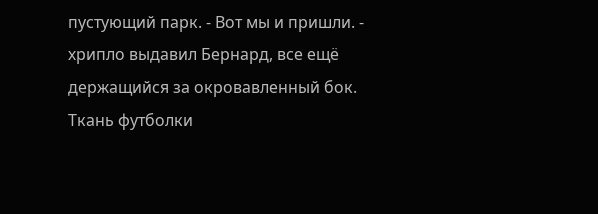пустующий парк. - Вот мы и пришли. - хрипло выдавил Бернард, все ещё держащийся за окровавленный бок. Ткань футболки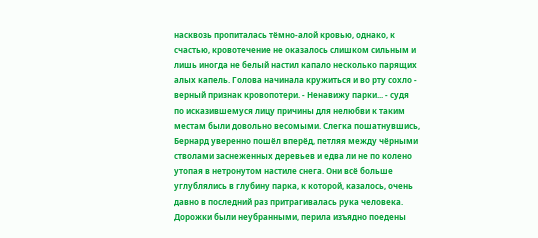насквозь пропиталась тёмно-алой кровью, однако, к счастью, кровотечение не оказалось слишком сильным и лишь иногда не белый настил капало несколько парящих алых капель. Голова начинала кружиться и во рту сохло - верный признак кровопотери. - Ненавижу парки... - судя по исказившемуся лицу причины для нелюбви к таким местам были довольно весомыми. Слегка пошатнувшись, Бернард уверенно пошёл вперёд, петляя между чёрными стволами заснеженных деревьев и едва ли не по колено утопая в нетронутом настиле снега. Они всё больше углублялись в глубину парка, к которой, казалось, очень давно в последний раз притрагивалась рука человека. Дорожки были неубранными, перила изъядно поедены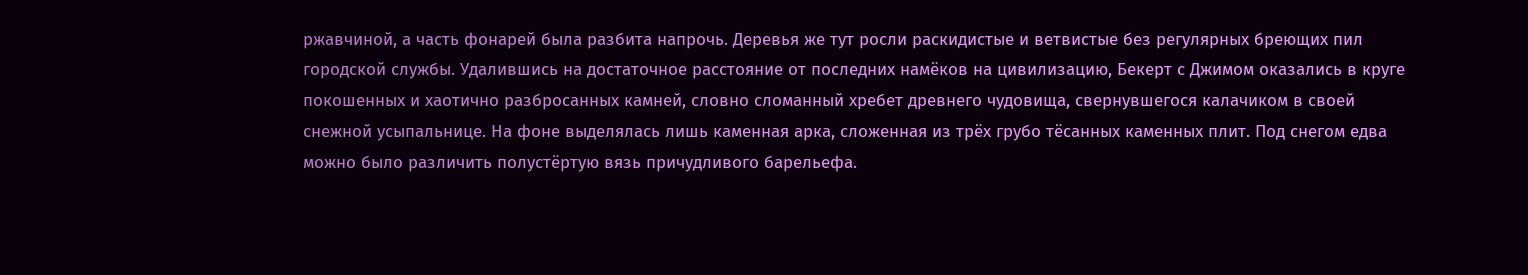ржавчиной, а часть фонарей была разбита напрочь. Деревья же тут росли раскидистые и ветвистые без регулярных бреющих пил городской службы. Удалившись на достаточное расстояние от последних намёков на цивилизацию, Бекерт с Джимом оказались в круге покошенных и хаотично разбросанных камней, словно сломанный хребет древнего чудовища, свернувшегося калачиком в своей снежной усыпальнице. На фоне выделялась лишь каменная арка, сложенная из трёх грубо тёсанных каменных плит. Под снегом едва можно было различить полустёртую вязь причудливого барельефа.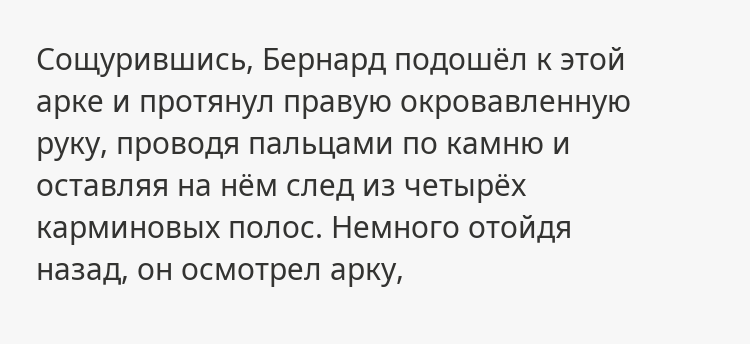Сощурившись, Бернард подошёл к этой арке и протянул правую окровавленную руку, проводя пальцами по камню и оставляя на нём след из четырёх карминовых полос. Немного отойдя назад, он осмотрел арку,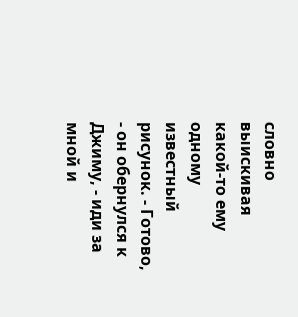словно выискивая какой-то ему одному известный рисунок. - Готово, - он обернулся к Джиму, - иди за мной и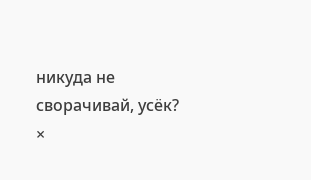никуда не сворачивай, усёк?
×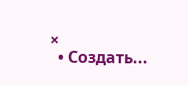×
  • Создать...